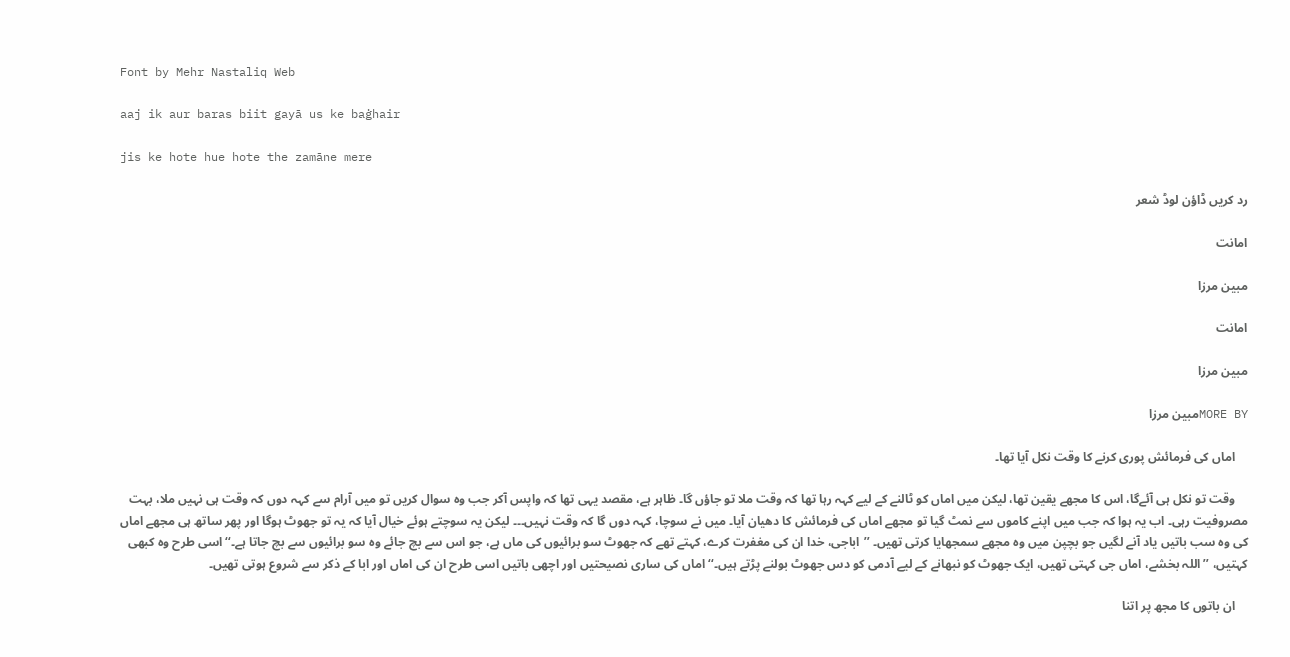Font by Mehr Nastaliq Web

aaj ik aur baras biit gayā us ke baġhair

jis ke hote hue hote the zamāne mere

رد کریں ڈاؤن لوڈ شعر

امانت

مبین مرزا

امانت

مبین مرزا

MORE BYمبین مرزا

    اماں کی فرمائش پوری کرنے کا وقت نکل آیا تھا۔

    وقت تو نکل ہی آئےگا، اس کا مجھے یقین تھا، لیکن میں اماں کو ٹالنے کے لیے کہہ رہا تھا کہ وقت ملا تو جاؤں گا۔ ظاہر ہے، مقصد یہی تھا کہ واپس آکر جب وہ سوال کریں تو میں آرام سے کہہ دوں کہ وقت ہی نہیں ملا، بہت مصروفیت رہی۔ اب یہ ہوا کہ جب میں اپنے کاموں سے نمٹ گیا تو مجھے اماں کی فرمائش کا دھیان آیا۔ میں نے سوچا، کہہ دوں گا کہ وقت نہیں۔۔۔ لیکن یہ سوچتے ہوئے خیال آیا کہ یہ تو جھوٹ ہوگا اور پھر ساتھ ہی مجھے اماں کی وہ سب باتیں یاد آنے لگیں جو بچپن میں وہ مجھے سمجھایا کرتی تھیں۔ ’’اباجی، خدا ان کی مغفرت کرے، کہتے تھے کہ جھوٹ سو برائیوں کی ماں ہے، جو اس سے بچ جائے وہ سو برائیوں سے بچ جاتا ہے۔‘‘ اسی طرح وہ کبھی کہتیں، ’’اللہ بخشے، اماں جی کہتی تھیں، ایک جھوٹ کو نبھانے کے لیے آدمی کو دس جھوٹ بولنے پڑتے ہیں۔‘‘ اماں کی ساری نصیحتیں اور اچھی باتیں اسی طرح ان کی اماں اور ابا کے ذکر سے شروع ہوتی تھیں۔

    ان باتوں کا مجھ پر اتنا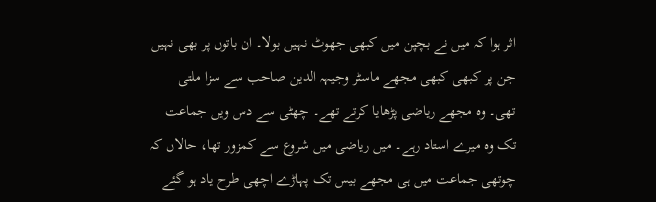اثر ہوا کہ میں نے بچپن میں کبھی جھوٹ نہیں بولا۔ ان باتوں پر بھی نہیں جن پر کبھی کبھی مجھے ماسٹر وجیہہ الدین صاحب سے سزا ملتی تھی۔ وہ مجھے ریاضی پڑھایا کرتے تھے۔ چھٹی سے دس ویں جماعت تک وہ میرے استاد رہے۔ میں ریاضی میں شروع سے کمزور تھا، حالاں کہ چوتھی جماعت میں ہی مجھے بیس تک پہاڑے اچھی طرح یاد ہو گئے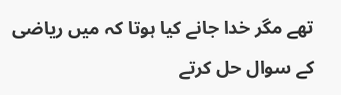تھے مگر خدا جانے کیا ہوتا کہ میں ریاضی کے سوال حل کرتے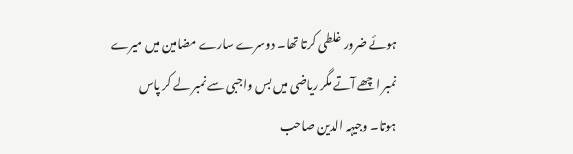ہوئے ضرور غلطی کرتا تھا۔ دوسرے سارے مضامین میں میرے نمبر اچھے آتے مگر ریاضی میں بس واجبی سے نمبر لے کر پاس ہوتا۔ وجیہہ الدین صاحب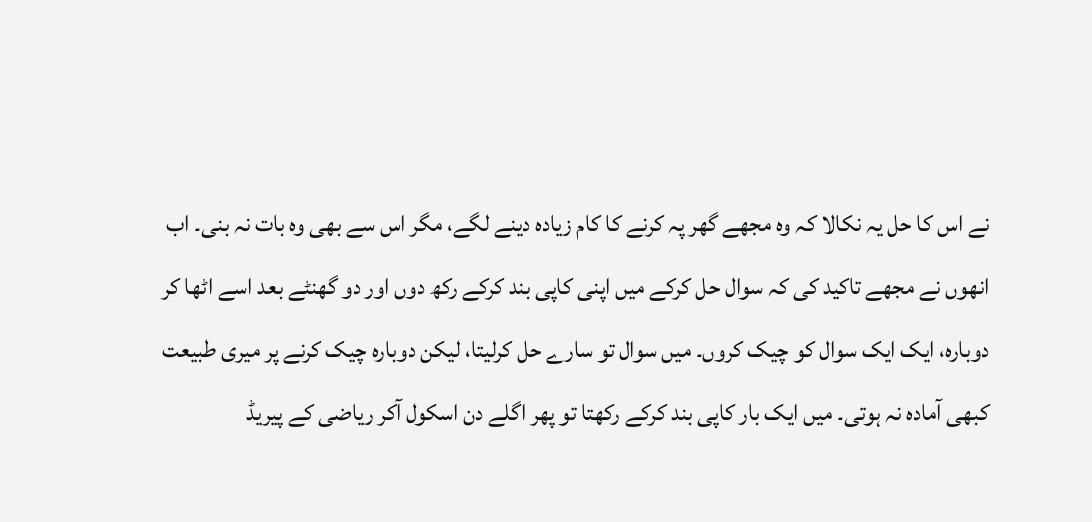نے اس کا حل یہ نکالا کہ وہ مجھے گھر پہ کرنے کا کام زیادہ دینے لگے، مگر اس سے بھی وہ بات نہ بنی۔ اب انھوں نے مجھے تاکید کی کہ سوال حل کرکے میں اپنی کاپی بند کرکے رکھ دوں اور دو گھنٹے بعد اسے اٹھا کر دوبارہ، ایک ایک سوال کو چیک کروں۔ میں سوال تو سارے حل کرلیتا، لیکن دوبارہ چیک کرنے پر میری طبیعت کبھی آمادہ نہ ہوتی۔ میں ایک بار کاپی بند کرکے رکھتا تو پھر اگلے دن اسکول آکر ریاضی کے پیریڈ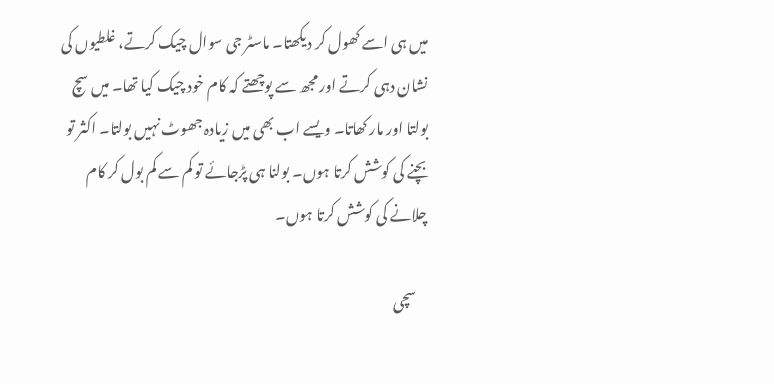میں ہی اسے کھول کر دیکھتا۔ ماسٹر جی سوال چیک کرتے، غلطیوں کی نشان دہی کرتے اور مجھ سے پوچھتے کہ کام خود چیک کیا تھا۔ میں سچ بولتا اور مار کھاتا۔ ویسے اب بھی میں زیادہ جھوٹ نہیں بولتا۔ اکثر تو بچنے کی کوشش کرتا ہوں۔ بولنا ہی پڑجائے تو کم سے کم بول کر کام چلانے کی کوشش کرتا ہوں۔

    سچی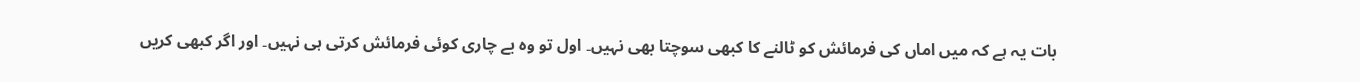بات یہ ہے کہ میں اماں کی فرمائش کو ٹالنے کا کبھی سوچتا بھی نہیں۔ اول تو وہ بے چاری کوئی فرمائش کرتی ہی نہیں۔ اور اگر کبھی کریں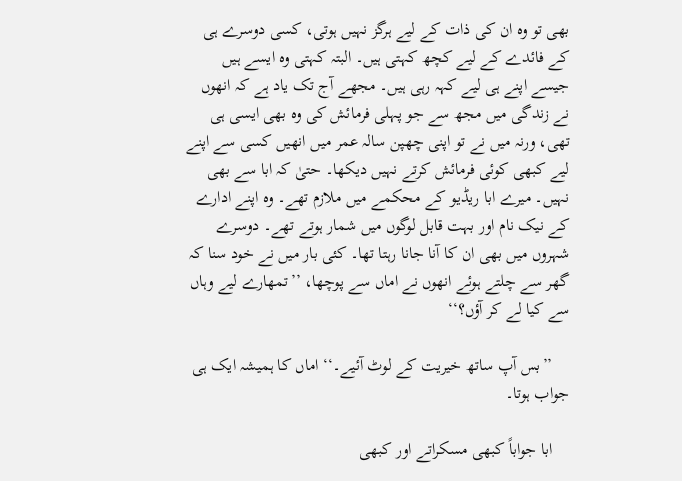بھی تو وہ ان کی ذات کے لیے ہرگز نہیں ہوتی، کسی دوسرے ہی کے فائدے کے لیے کچھ کہتی ہیں۔ البتہ کہتی وہ ایسے ہیں جیسے اپنے ہی لیے کہہ رہی ہیں۔ مجھے آج تک یاد ہے کہ انھوں نے زندگی میں مجھ سے جو پہلی فرمائش کی وہ بھی ایسی ہی تھی، ورنہ میں نے تو اپنی چھپن سالہ عمر میں انھیں کسی سے اپنے لیے کبھی کوئی فرمائش کرتے نہیں دیکھا۔ حتیٰ کہ ابا سے بھی نہیں۔ میرے ابا ریڈیو کے محکمے میں ملازم تھے۔ وہ اپنے ادارے کے نیک نام اور بہت قابل لوگوں میں شمار ہوتے تھے۔ دوسرے شہروں میں بھی ان کا آنا جانا رہتا تھا۔ کئی بار میں نے خود سنا کہ گھر سے چلتے ہوئے انھوں نے اماں سے پوچھا، ’’تمھارے لیے وہاں سے کیا لے کر آؤں؟‘‘

    ’’بس آپ ساتھ خیریت کے لوٹ آئیے۔‘‘ اماں کا ہمیشہ ایک ہی جواب ہوتا۔

    ابا جواباً کبھی مسکراتے اور کبھی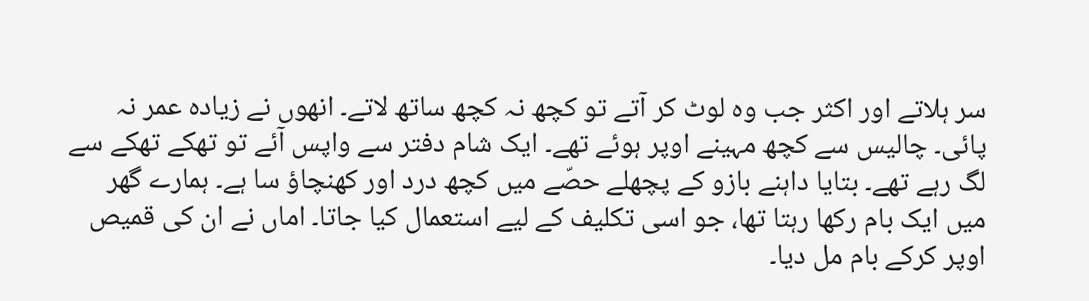سر ہلاتے اور اکثر جب وہ لوٹ کر آتے تو کچھ نہ کچھ ساتھ لاتے۔ انھوں نے زیادہ عمر نہ پائی۔ چالیس سے کچھ مہینے اوپر ہوئے تھے۔ ایک شام دفتر سے واپس آئے تو تھکے تھکے سے لگ رہے تھے۔ بتایا داہنے بازو کے پچھلے حصّے میں کچھ درد اور کھنچاؤ سا ہے۔ ہمارے گھر میں ایک بام رکھا رہتا تھا، جو اسی تکلیف کے لیے استعمال کیا جاتا۔ اماں نے ان کی قمیص اوپر کرکے بام مل دیا۔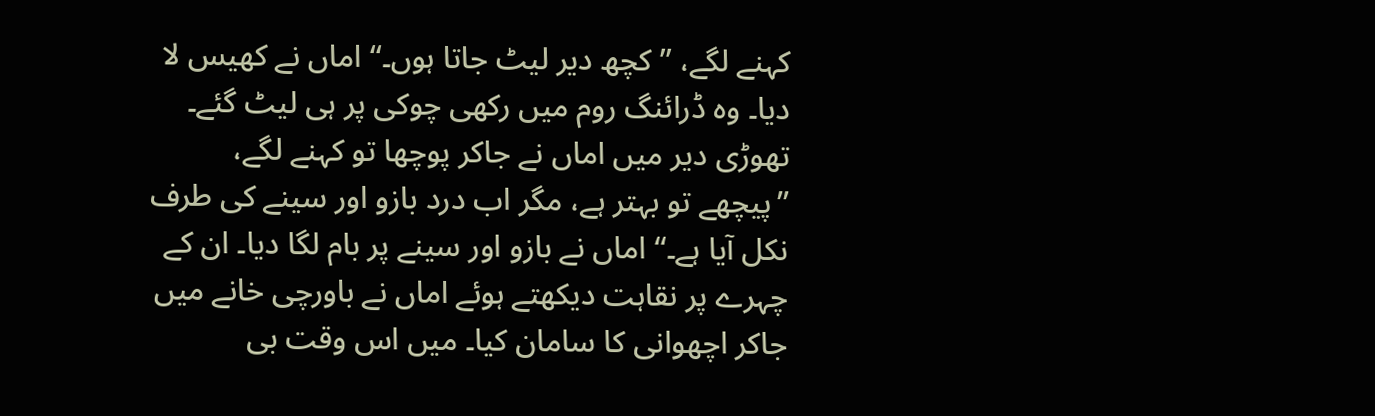کہنے لگے، ’’کچھ دیر لیٹ جاتا ہوں۔‘‘ اماں نے کھیس لا دیا۔ وہ ڈرائنگ روم میں رکھی چوکی پر ہی لیٹ گئے۔ تھوڑی دیر میں اماں نے جاکر پوچھا تو کہنے لگے، ’’پیچھے تو بہتر ہے، مگر اب درد بازو اور سینے کی طرف نکل آیا ہے۔‘‘ اماں نے بازو اور سینے پر بام لگا دیا۔ ان کے چہرے پر نقاہت دیکھتے ہوئے اماں نے باورچی خانے میں جاکر اچھوانی کا سامان کیا۔ میں اس وقت بی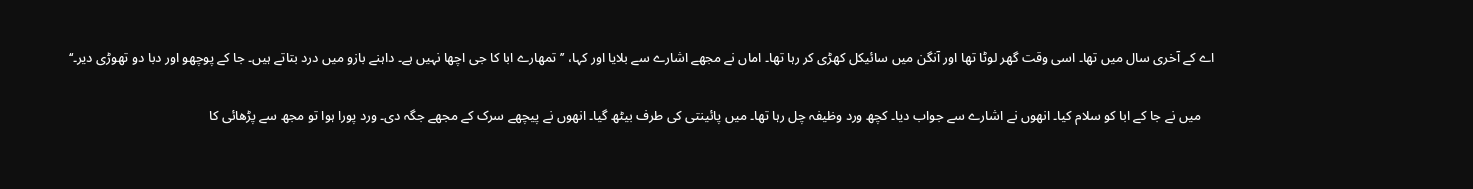اے کے آخری سال میں تھا۔ اسی وقت گھر لوٹا تھا اور آنگن میں سائیکل کھڑی کر رہا تھا۔ اماں نے مجھے اشارے سے بلایا اور کہا، ’’تمھارے ابا کا جی اچھا نہیں ہے۔ داہنے بازو میں درد بتاتے ہیں۔ جا کے پوچھو اور دبا دو تھوڑی دیر۔‘‘

    میں نے جا کے ابا کو سلام کیا۔ انھوں نے اشارے سے جواب دیا۔ کچھ ورد وظیفہ چل رہا تھا۔ میں پائینتی کی طرف بیٹھ گیا۔ انھوں نے پیچھے سرک کے مجھے جگہ دی۔ ورد پورا ہوا تو مجھ سے پڑھائی کا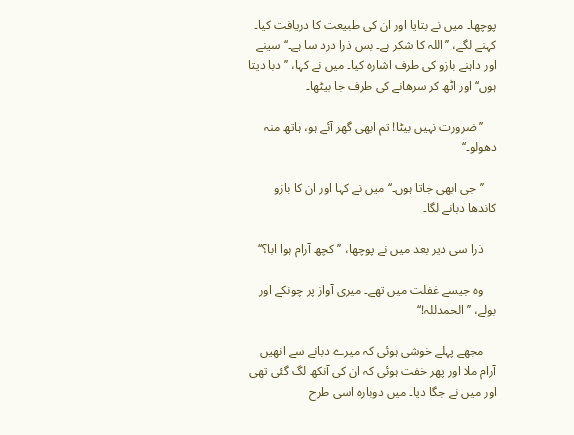پوچھا۔ میں نے بتایا اور ان کی طبیعت کا دریافت کیا۔ کہنے لگے، ’’اللہ کا شکر ہے۔ بس ذرا درد سا ہے۔‘‘ سینے اور داہنے بازو کی طرف اشارہ کیا۔ میں نے کہا، ’’دبا دیتا ہوں‘‘ اور اٹھ کر سرھانے کی طرف جا بیٹھا۔

    ’’ضرورت نہیں بیٹا! تم ابھی گھر آئے ہو، ہاتھ منہ دھولو۔‘‘

    ’’جی ابھی جاتا ہوں۔‘‘ میں نے کہا اور ان کا بازو کاندھا دبانے لگا۔

    ذرا سی دیر بعد میں نے پوچھا، ’’کچھ آرام ہوا ابا؟‘‘

    وہ جیسے غفلت میں تھے۔ میری آواز پر چونکے اور بولے، ’’الحمدللہ!‘‘

    مجھے پہلے خوشی ہوئی کہ میرے دبانے سے انھیں آرام ملا اور پھر خفت ہوئی کہ ان کی آنکھ لگ گئی تھی اور میں نے جگا دیا۔ میں دوبارہ اسی طرح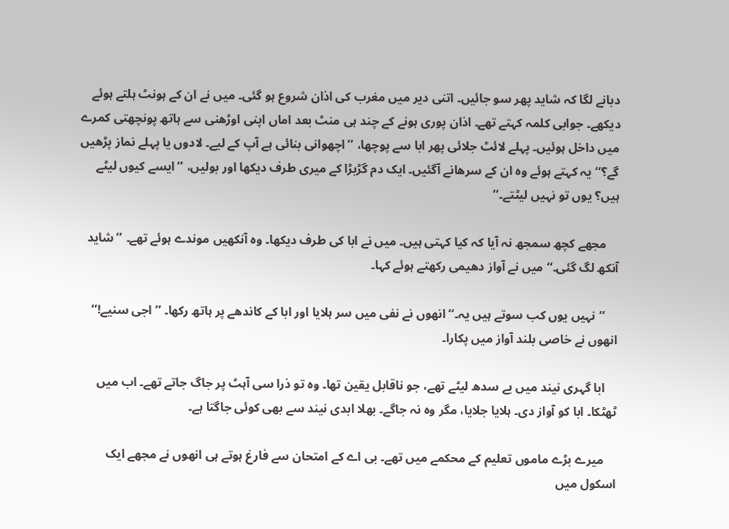دبانے لگا کہ شاید پھر سو جائیں۔ اتنی دیر میں مغرب کی اذان شروع ہو گئی۔ میں نے ان کے ہونٹ ہلتے ہوئے دیکھے۔ جوابی کلمہ کہتے تھے۔ اذان پوری ہونے کے چند ہی منٹ بعد اماں اپنی اوڑھنی سے ہاتھ پونچھتی کمرے میں داخل ہوئیں۔ پہلے لائٹ جلائی پھر ابا سے پوچھا، ’’اچھوانی بنائی ہے آپ کے لیے۔ لادوں یا پہلے نماز پڑھیں گے؟‘‘ یہ کہتے ہوئے وہ ان کے سرھانے آگئیں۔ ایک دم گڑبڑا کے میری طرف دیکھا اور بولیں، ’’ایسے کیوں لیٹے ہیں؟ یوں تو نہیں لیٹتے۔‘‘

    مجھے کچھ سمجھ نہ آیا کہ کیا کہتی ہیں۔ میں نے ابا کی طرف دیکھا۔ وہ آنکھیں موندے ہوئے تھے۔ ’’شاید آنکھ لگ گئی۔‘‘ میں نے آواز دھیمی رکھتے ہوئے کہا۔

    ’’نہیں یوں کب سوتے ہیں یہ۔‘‘ انھوں نے نفی میں سر ہلایا اور ابا کے کاندھے پر ہاتھ رکھا۔ ’’اجی سنیے!‘‘ انھوں نے خاصی بلند آواز میں پکارا۔

    ابا گہری نیند میں بے سدھ لیٹے تھے، جو ناقابل یقین تھا۔ وہ تو ذرا سی آہٹ پر جاگ جاتے تھے۔ اب میں ٹھٹکا۔ ابا کو آواز دی۔ ہلایا جلایا، مگر وہ نہ جاگے۔ بھلا ابدی نیند سے بھی کوئی جاگتا ہے۔

    میرے بڑے ماموں تعلیم کے محکمے میں تھے۔ بی اے کے امتحان سے فارغ ہوتے ہی انھوں نے مجھے ایک اسکول میں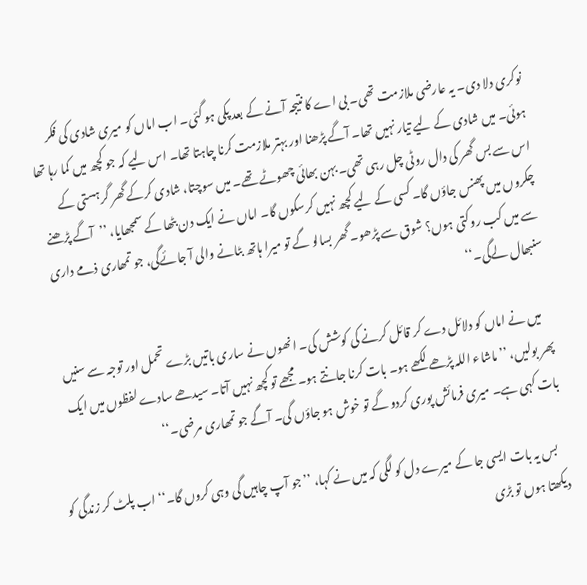نوکری دلا دی۔ یہ عارضی ملازمت تھی۔ بی اے کا نتیجہ آنے کے بعد پکی ہو گئی۔ اب اماں کو میری شادی کی فکر ہوئی۔ میں شادی کے لیے تیار نہیں تھا۔ آگے پڑھنا اور بہتر ملازمت کرنا چاہتا تھا۔ اس لیے کہ جو کچھ میں کما رہا تھا اس سے بس گھر کی دال روٹی چل رہی تھی۔ بہن بھائی چھوٹے تھے۔ میں سوچتا، شادی کرکے گھر گرہستی کے چکروں میں پھنس جاؤں گا۔ کسی کے لیے کچھ نہیں کرسکوں گا۔ اماں نے ایک دن بٹھا کے سمجھایا، ’’آگے پڑھنے سے میں کب روکتی ہوں؟ شوق سے پڑھو۔ گھر بسالو گے تو میرا ہاتھ بٹانے والی آ جائےگی، جو تمھاری ذمے داری سنبھال لےگی۔‘‘

    میں نے اماں کو دلائل دے کر قائل کرنے کی کوشش کی۔ انھوں نے ساری باتیں بڑے تحمل اور توجہ سے سنیں پھر بولیں، ’’ماشاء اللہ پڑھے لکھے ہو۔ بات کرنا جانتے ہو۔ مجھے تو کچھ نہیں آتا۔ سیدھے سادے لفظوں میں ایک بات کہی ہے۔ میری فرمائش پوری کردو گے تو خوش ہو جاؤں گی۔ آگے جو تمھاری مرضی۔‘‘

    بس یہ بات ایسی جا کے میرے دل کو لگی کہ میں نے کہا، ’’جو آپ چاہیں گی وہی کروں گا۔‘‘ اب پلٹ کر زندگی کو دیکھتا ہوں تو بڑی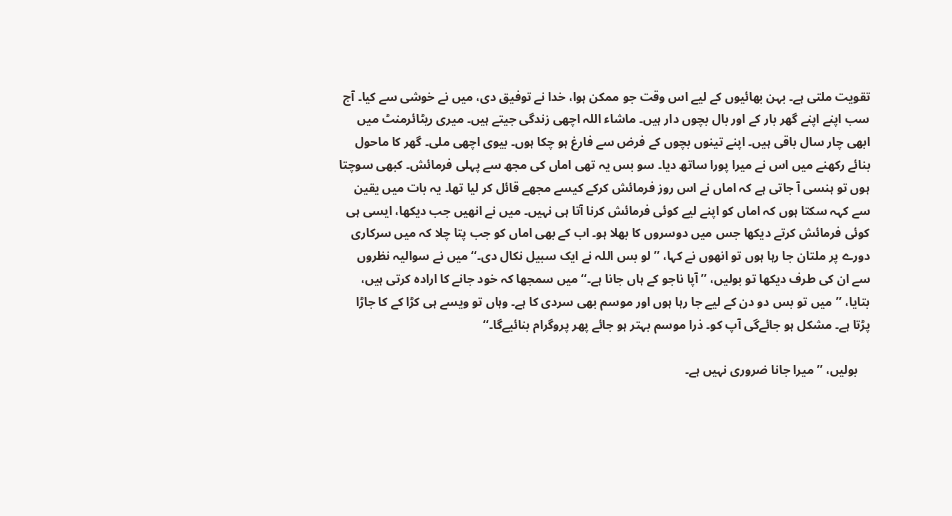تقویت ملتی ہے۔ بہن بھائیوں کے لیے اس وقت جو ممکن ہوا، خدا نے توفیق دی، میں نے خوشی سے کیا۔ آج سب اپنے اپنے گھر بار کے اور بال بچوں دار ہیں۔ ماشاء اللہ اچھی زندگی جیتے ہیں۔ میری ریٹائرمنٹ میں ابھی چار سال باقی ہیں۔ اپنے تینوں بچوں کے فرض سے فارغ ہو چکا ہوں۔ بیوی اچھی ملی۔ گھر کا ماحول بنائے رکھنے میں اس نے میرا پورا ساتھ دیا۔ سو بس یہ تھی اماں کی مجھ سے پہلی فرمائش۔ کبھی سوچتا ہوں تو ہنسی آ جاتی ہے کہ اماں نے اس روز فرمائش کرکے کیسے مجھے قائل کر لیا تھا۔ یہ بات میں یقین سے کہہ سکتا ہوں کہ اماں کو اپنے لیے کوئی فرمائش کرنا آتا ہی نہیں۔ میں نے انھیں جب دیکھا، ایسی ہی کوئی فرمائش کرتے دیکھا جس میں دوسروں کا بھلا ہو۔ اب کے بھی اماں کو جب پتا چلا کہ میں سرکاری دورے پر ملتان جا رہا ہوں تو انھوں نے کہا، ’’لو بس اللہ نے ایک سبیل نکال دی۔‘‘ میں نے سوالیہ نظروں سے ان کی طرف دیکھا تو بولیں، ’’آپا ناجو کے ہاں جانا ہے۔‘‘ میں سمجھا کہ خود جانے کا ارادہ کرتی ہیں، بتایا، ’’میں تو بس دو دن کے لیے جا رہا ہوں اور موسم بھی سردی کا ہے۔ وہاں تو ویسے ہی کڑا کے کا جاڑا پڑتا ہے۔ مشکل ہو جائےگی آپ کو۔ ذرا موسم بہتر ہو جائے پھر پروگرام بنائیےگا۔‘‘

    بولیں، ’’میرا جانا ضروری نہیں ہے۔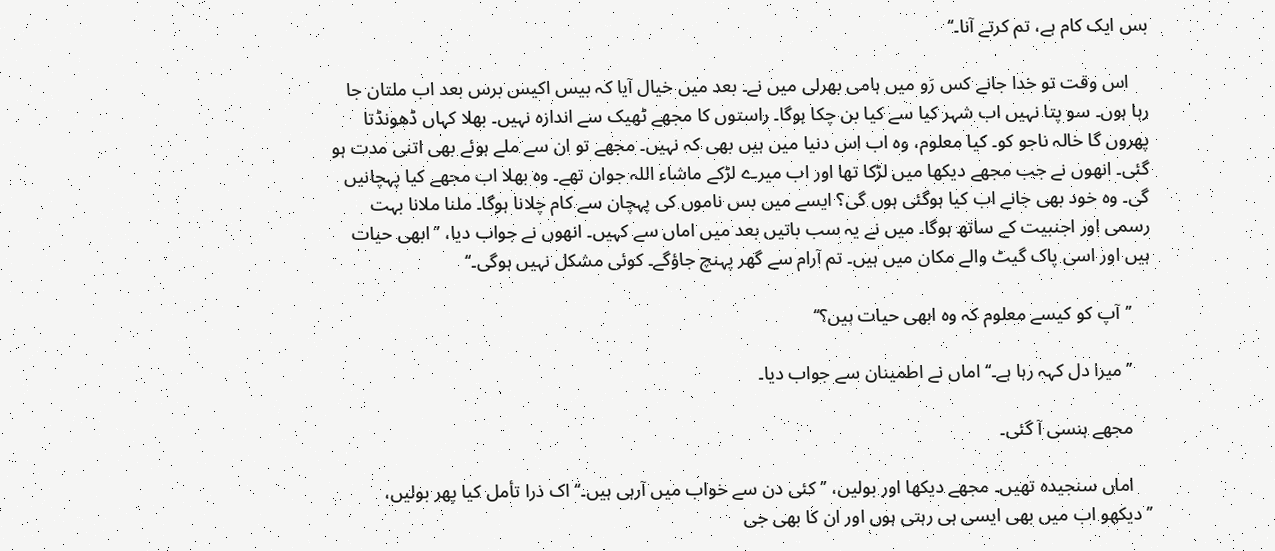بس ایک کام ہے، تم کرتے آنا۔‘‘

    اس وقت تو خدا جانے کس رَو میں ہامی بھرلی میں نے۔ بعد میں خیال آیا کہ بیس اکیس برس بعد اب ملتان جا رہا ہوں۔ سو پتا نہیں اب شہر کیا سے کیا بن چکا ہوگا۔ راستوں کا مجھے ٹھیک سے اندازہ نہیں۔ بھلا کہاں ڈھونڈتا پھروں گا خالہ ناجو کو۔ کیا معلوم، وہ اب اس دنیا میں ہیں بھی کہ نہیں۔ مجھے تو ان سے ملے ہوئے بھی اتنی مدت ہو گئی۔ انھوں نے جب مجھے دیکھا میں لڑکا تھا اور اب میرے لڑکے ماشاء اللہ جوان تھے۔ وہ بھلا اب مجھے کیا پہچانیں گی۔ وہ خود بھی جانے اب کیا ہوگئی ہوں گی؟ ایسے میں بس ناموں کی پہچان سے کام چلانا ہوگا۔ ملنا ملانا بہت رسمی اور اجنبیت کے ساتھ ہوگا۔ میں نے یہ سب باتیں بعد میں اماں سے کہیں۔ انھوں نے جواب دیا، ’’ابھی حیات ہیں اور اسی پاک گیٹ والے مکان میں ہیں۔ تم آرام سے گھر پہنچ جاؤگے۔ کوئی مشکل نہیں ہوگی۔‘‘

    ’’آپ کو کیسے معلوم کہ وہ ابھی حیات ہیں؟‘‘

    ’’میرا دل کہہ رہا ہے۔‘‘ اماں نے اطمینان سے جواب دیا۔

    مجھے ہنسی آ گئی۔

    اماں سنجیدہ تھیں۔ مجھے دیکھا اور بولیں، ’’کئی دن سے خواب میں آرہی ہیں۔‘‘ اک ذرا تأمل کیا پھر بولیں، ’’دیکھو اب میں بھی ایسی ہی رہتی ہوں اور ان کا بھی جی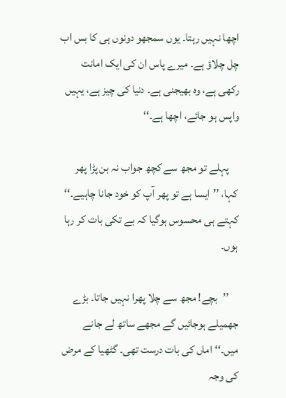اچھا نہیں رہتا۔ یوں سمجھو دونوں ہی کا بس اب چل چلاؤ ہے۔ میرے پاس ان کی ایک امانت رکھی ہے، وہ بھیجنی ہے۔ دنیا کی چیز ہے، یہیں واپس ہو جائے، اچھا ہے۔‘‘

    پہلے تو مجھ سے کچھ جواب نہ بن پڑا پھر کہا، ’’ایسا ہے تو پھر آپ کو خود جانا چاہیے۔‘‘ کہتے ہی محسوس ہوگیا کہ بے تکی بات کر رہا ہوں۔

    ’’بچے! مجھ سے چلا پھرا نہیں جاتا۔ بڑے جھمیلے ہوجائیں گے مجھے ساتھ لے جانے میں۔‘‘ اماں کی بات درست تھی۔ گٹھیا کے مرض کی وجہ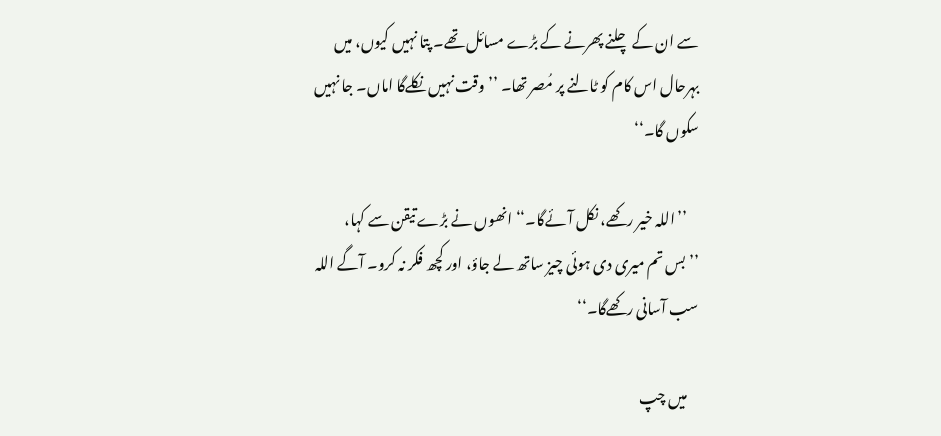سے ان کے چلنے پھرنے کے بڑے مسائل تھے۔ پتا نہیں کیوں، میں بہرحال اس کام کو ٹالنے پر مُصر تھا۔ ’’وقت نہیں نکلےگا اماں۔ جا نہیں سکوں گا۔‘‘

    ’’اللہ خیر رکھے، نکل آئےگا۔‘‘ انھوں نے بڑے تیقن سے کہا، ’’بس تم میری دی ہوئی چیز ساتھ لے جاؤ، اور کچھ فکر نہ کرو۔ آگے اللہ سب آسانی رکھےگا۔‘‘

    میں چپ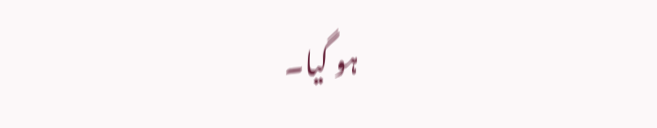ہو گیا۔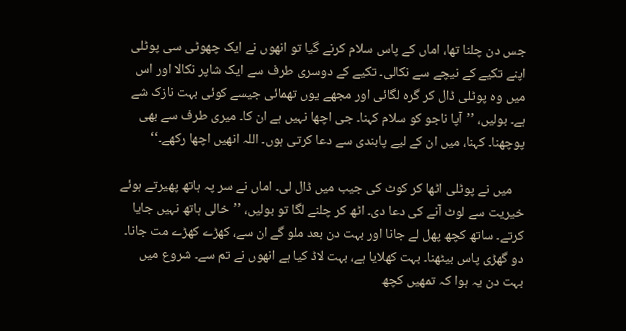جس دن چلنا تھا، اماں کے پاس سلام کرنے گیا تو انھوں نے ایک چھوٹی سی پوٹلی اپنے تکیے کے نیچے سے نکالی۔ تکیے کے دوسری طرف سے ایک شاپر نکالا اور اس میں وہ پوٹلی ڈال کر گرہ لگائی اور مجھے یوں تھمائی جیسے کوئی بہت نازک شے ہے۔ بولیں، ’’آپا ناجو کو سلام کہنا۔ جی اچھا نہیں ہے ان کا۔ میری طرف سے بھی پوچھنا۔ کہنا، میں ان کے لیے پابندی سے دعا کرتی ہوں۔ اللہ انھیں اچھا رکھے۔‘‘

    میں نے پوٹلی اٹھا کر کوٹ کی جیب میں ڈال لی۔ اماں نے سر پہ ہاتھ پھیرتے ہوئے خیریت سے لوٹ آنے کی دعا دی۔ اٹھ کر چلنے لگا تو بولیں، ’’خالی ہاتھ نہیں جایا کرتے۔ ساتھ کچھ پھل لے جانا اور بہت دن بعد ملو گے ان سے، کھڑے کھڑے مت جانا۔ دو گھڑی پاس بیٹھنا۔ بہت کھلایا ہے، بہت لاڈ کیا ہے انھوں نے تم سے۔ شروع میں بہت دن یہ ہوا کہ تمھیں کچھ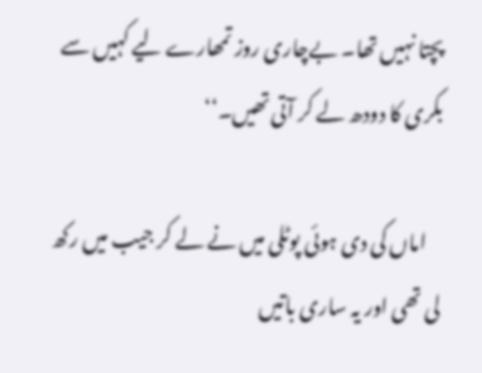پچتا نہیں تھا۔ بےچاری روز تمھارے لیے کہیں سے بکری کا دودھ لے کر آتی تھیں۔‘‘

    اماں کی دی ہوئی پوٹلی میں نے لے کر جیب میں رکھ لی تھی اور یہ ساری باتیں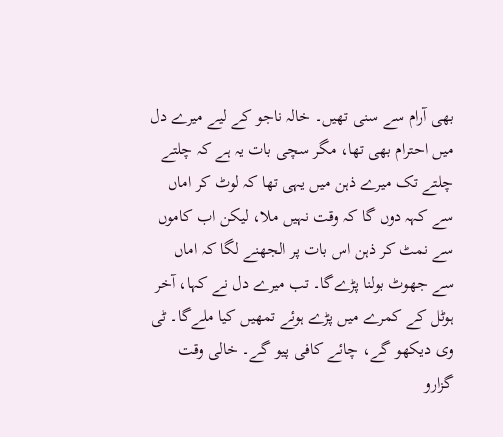بھی آرام سے سنی تھیں۔ خالہ ناجو کے لیے میرے دل میں احترام بھی تھا، مگر سچی بات یہ ہے کہ چلتے چلتے تک میرے ذہن میں یہی تھا کہ لوٹ کر اماں سے کہہ دوں گا کہ وقت نہیں ملا، لیکن اب کاموں سے نمٹ کر ذہن اس بات پر الجھنے لگا کہ اماں سے جھوٹ بولنا پڑےگا۔ تب میرے دل نے کہا، آخر ہوٹل کے کمرے میں پڑے ہوئے تمھیں کیا ملےگا۔ ٹی وی دیکھو گے، چائے کافی پیو گے۔ خالی وقت گزارو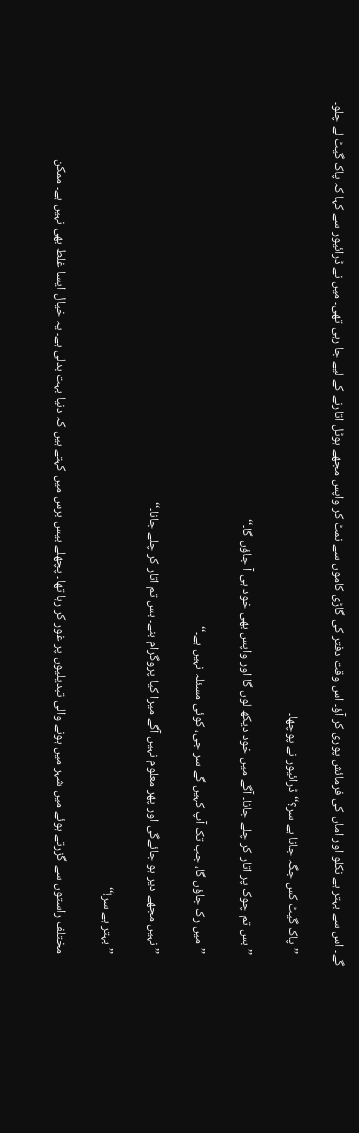گے۔ اس سے بہتر ہے نکلو اور اماں کی فرمائش پوری کر آؤ۔ اس وقت دفتر کی گاڑی کاموں سے نمٹ کر واپس مجھے ہوٹل اتارنے کے لیے جا رہی تھی۔ میں نے ڈرائیور سے کہا کہ پاک گیٹ لے چلو۔

    ’’پاک گیٹ کس جگہ جانا ہے سر؟‘‘ ڈرائیور نے پوچھا۔

    ’’بس تم چوک پر اتار کر چلے جانا۔ آگے میں خود دیکھ لوں گا اور واپس بھی خود ہی آ جاؤں گا۔‘‘

    ’’میں رک جاؤں گا، جب تک آپ کہیں گے سر جی، کوئی مسئلہ نہیں ہے۔‘‘

    ’’نہیں مجھے دیر ہو جائےگی اور پھر معلوم نہیں آگے میرا کیا پروگرام بنے۔ بس تم اتار کر چلے جانا۔‘‘

    ’’بہتر ہے سر!‘‘

    مختلف راستوں سے گزرتے ہوئے میں شہر میں ہونے والی تبدیلیوں پر غور کر رہا تھا۔ پچھلے بیس برس میں کہتے ہیں کہ دنیا بہت بدلی ہے۔ یہ خیال ایسا غلط بھی نہیں ہے۔ ممکن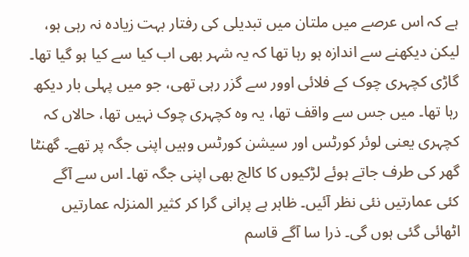ہے کہ اس عرصے میں ملتان میں تبدیلی کی رفتار بہت زیادہ نہ رہی ہو، لیکن دیکھنے سے اندازہ ہو رہا تھا کہ یہ شہر بھی اب کیا سے کیا ہو گیا تھا۔ گاڑی کچہری چوک کے فلائی اوور سے گزر رہی تھی، جو میں پہلی بار دیکھ رہا تھا۔ میں جس سے واقف تھا، یہ وہ کچہری چوک نہیں تھا، حالاں کہ کچہری یعنی لوئر کورٹس اور سیشن کورٹس وہیں اپنی جگہ پر تھے۔ گھنٹا گھر کی طرف جاتے ہوئے لڑکیوں کا کالج بھی اپنی جگہ تھا۔ اس سے آگے کئی عمارتیں نئی نظر آئیں۔ ظاہر ہے پرانی گرا کر کثیر المنزلہ عمارتیں اٹھائی گئی ہوں گی۔ ذرا سا آگے قاسم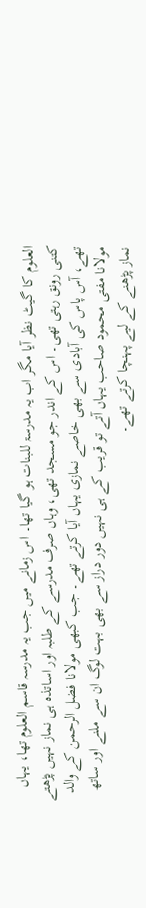العلوم کا گیٹ نظر آیا مگر اب یہ مدرسۃ للبنات ہو گیا تھا۔ اس زمانے میں جب یہ مدرسہ قاسم العلوم تھا، یہاں کتنی رونق رہتی تھی۔ اس کے اندر جو مسجد تھی، وہاں صرف مدرسے کے طلبہ اور اساتذہ ہی نماز نہیں پڑھتے تھے، آس پاس کی آبادی سے بھی خاصے نمازی یہاں آیا کرتے تھے۔ جب کبھی مولانا فضل الرحمن کے والد مولانا مفتی محمود صاحب یہاں آتے تو قریب کے ہی نہیں دور دراز سے بھی بہت لوگ ان سے ملنے اور ساتھ نماز پڑھنے کے لیے پہنچا کرتے تھے۔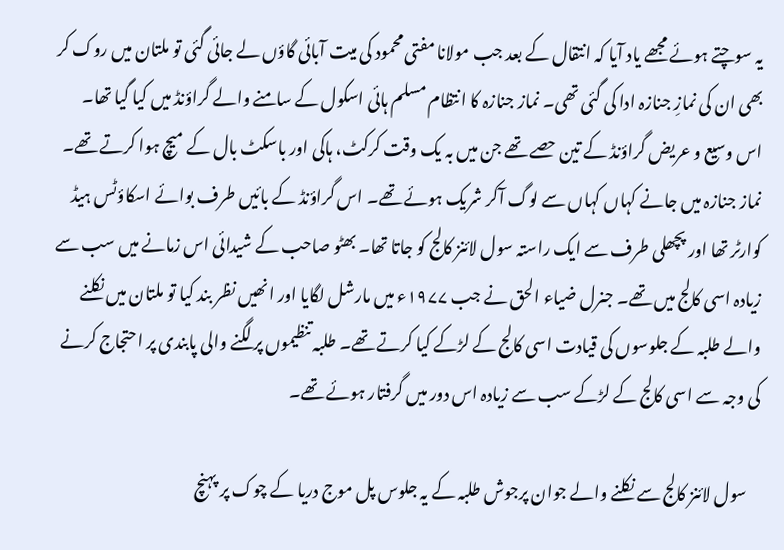یہ سوچتے ہوئے مجھے یاد آیا کہ انتقال کے بعد جب مولانا مفتی محمود کی میت آبائی گاؤں لے جائی گئی تو ملتان میں روک کر بھی ان کی نمازِ جنازہ ادا کی گئی تھی۔ نماز جنازہ کا انتظام مسلم ہائی اسکول کے سامنے والے گراؤنڈ میں کیا گیا تھا۔ اس وسیع و عریض گراؤنڈ کے تین حصے تھے جن میں بہ یک وقت کرکٹ، ہاکی اور باسکٹ بال کے میچ ہوا کرتے تھے۔ نماز جنازہ میں جانے کہاں کہاں سے لوگ آکر شریک ہوئے تھے۔ اس گراؤنڈ کے بائیں طرف بوائے اسکاؤٹس ہیڈ کوارٹر تھا اور پچھلی طرف سے ایک راستہ سول لائنز کالج کو جاتا تھا۔ بھٹو صاحب کے شیدائی اس زمانے میں سب سے زیادہ اسی کالج میں تھے۔ جنرل ضیاء الحق نے جب ۱۹۷۷ء میں مارشل لگایا اور انھیں نظر بند کیا تو ملتان میں نکلنے والے طلبہ کے جلوسوں کی قیادت اسی کالج کے لڑکے کیا کرتے تھے۔ طلبہ تنظیموں پر لگنے والی پابندی پر احتجاج کرنے کی وجہ سے اسی کالج کے لڑکے سب سے زیادہ اس دور میں گرفتار ہوئے تھے۔

    سول لائنز کالج سے نکلنے والے جوان پرجوش طلبہ کے یہ جلوس پل موج دریا کے چوک پر پہنچ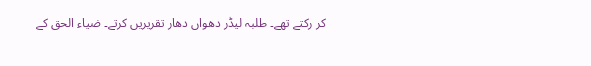کر رکتے تھے۔ طلبہ لیڈر دھواں دھار تقریریں کرتے۔ ضیاء الحق کے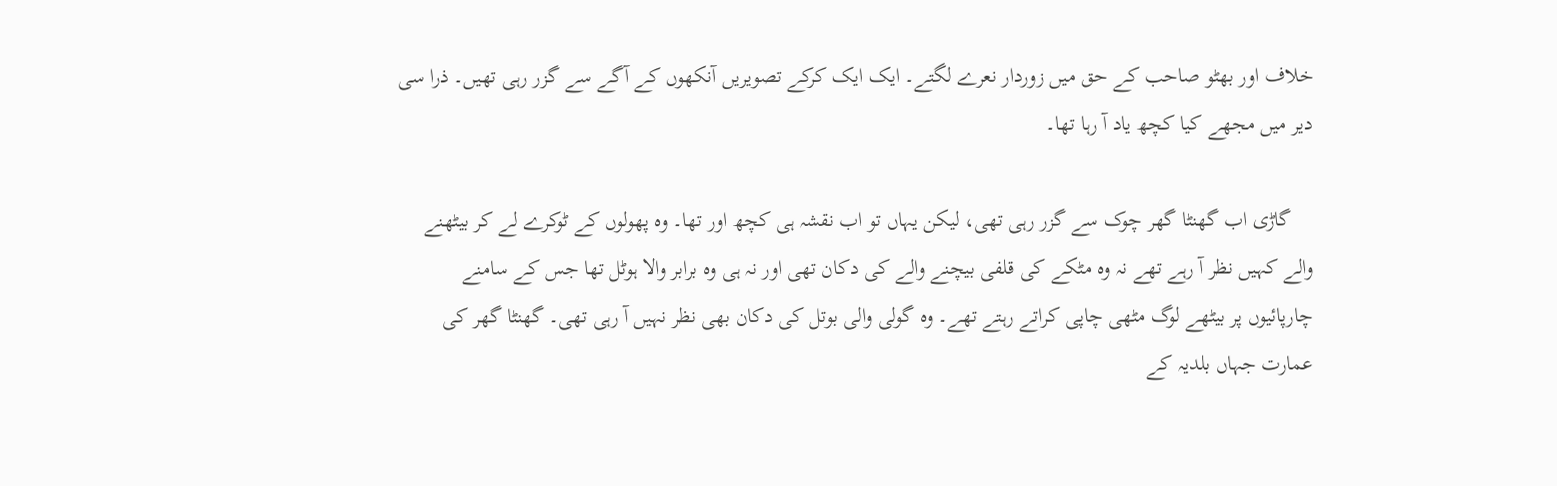خلاف اور بھٹو صاحب کے حق میں زوردار نعرے لگتے۔ ایک ایک کرکے تصویریں آنکھوں کے آگے سے گزر رہی تھیں۔ ذرا سی دیر میں مجھے کیا کچھ یاد آ رہا تھا۔

    گاڑی اب گھنٹا گھر چوک سے گزر رہی تھی، لیکن یہاں تو اب نقشہ ہی کچھ اور تھا۔ وہ پھولوں کے ٹوکرے لے کر بیٹھنے والے کہیں نظر آ رہے تھے نہ وہ مٹکے کی قلفی بیچنے والے کی دکان تھی اور نہ ہی وہ برابر والا ہوٹل تھا جس کے سامنے چارپائیوں پر بیٹھے لوگ مٹھی چاپی کراتے رہتے تھے۔ وہ گولی والی بوتل کی دکان بھی نظر نہیں آ رہی تھی۔ گھنٹا گھر کی عمارت جہاں بلدیہ کے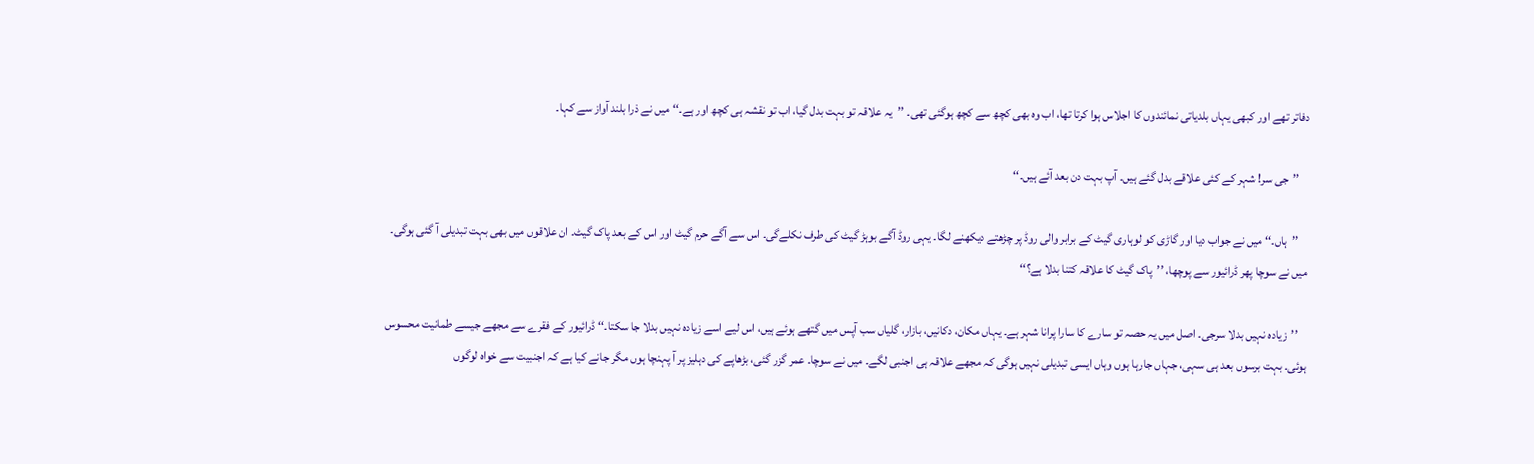دفاتر تھے اور کبھی یہاں بلدیاتی نمائندوں کا اجلاس ہوا کرتا تھا، اب وہ بھی کچھ سے کچھ ہوگئی تھی۔ ’’یہ علاقہ تو بہت بدل گیا، اب تو نقشہ ہی کچھ اور ہے۔‘‘ میں نے ذرا بلند آواز سے کہا۔

    ’’جی سر! شہر کے کئی علاقے بدل گئے ہیں۔ آپ بہت دن بعد آئے ہیں۔‘‘

    ’’ہاں۔‘‘ میں نے جواب دیا اور گاڑی کو لوہاری گیٹ کے برابر والی روڈ پر چڑھتے دیکھنے لگا۔ یہی روڈ آگے بوہڑ گیٹ کی طرف نکلےگی۔ اس سے آگے حرم گیٹ اور اس کے بعد پاک گیٹ۔ ان علاقوں میں بھی بہت تبدیلی آ گئی ہوگی۔ میں نے سوچا پھر ڈرائیور سے پوچھا، ’’پاک گیٹ کا علاقہ کتنا بدلا ہے؟‘‘

    ’’زیادہ نہیں بدلا سرجی۔ اصل میں یہ حصہ تو سارے کا سارا پرانا شہر ہے۔ یہاں مکان، دکانیں، بازار، گلیاں سب آپس میں گتھے ہوئے ہیں، اس لیے اسے زیادہ نہیں بدلا جا سکتا۔‘‘ ڈرائیور کے فقرے سے مجھے جیسے طمانیت محسوس ہوئی۔ بہت برسوں بعد ہی سہی، جہاں جارہا ہوں وہاں ایسی تبدیلی نہیں ہوگی کہ مجھے علاقہ ہی اجنبی لگے۔ میں نے سوچا۔ عمر گزر گئی، بڑھاپے کی دہلیز پر آ پہنچا ہوں مگر جانے کیا ہے کہ اجنبیت سے خواہ لوگوں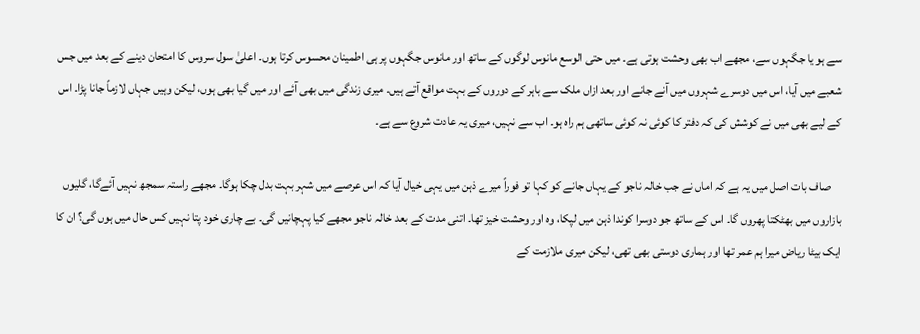سے ہو یا جگہوں سے، مجھے اب بھی وحشت ہوتی ہے۔ میں حتی الوسع مانوس لوگوں کے ساتھ اور مانوس جگہوں پر ہی اطمینان محسوس کرتا ہوں۔ اعلیٰ سول سروس کا امتحان دینے کے بعد میں جس شعبے میں آیا، اس میں دوسرے شہروں میں آنے جانے اور بعد ازاں ملک سے باہر کے دوروں کے بہت مواقع آتے ہیں۔ میری زندگی میں بھی آئے اور میں گیا بھی ہوں، لیکن وہیں جہاں لازماً جانا پڑا۔ اس کے لیے بھی میں نے کوشش کی کہ دفتر کا کوئی نہ کوئی ساتھی ہم راہ ہو۔ اب سے نہیں، میری یہ عادت شروع سے ہے۔

    صاف بات اصل میں یہ ہے کہ اماں نے جب خالہ ناجو کے یہاں جانے کو کہا تو فوراً میرے ذہن میں یہی خیال آیا کہ اس عرصے میں شہر بہت بدل چکا ہوگا۔ مجھے راستہ سمجھ نہیں آئےگا، گلیوں بازاروں میں بھٹکتا پھروں گا۔ اس کے ساتھ جو دوسرا کوندا ذہن میں لپکا، وہ اور وحشت خیز تھا۔ اتنی مدت کے بعد خالہ ناجو مجھے کیا پہچانیں گی۔ بے چاری خود پتا نہیں کس حال میں ہوں گی؟ ان کا ایک بیٹا ریاض میرا ہم عمر تھا اور ہماری دوستی بھی تھی، لیکن میری ملازمت کے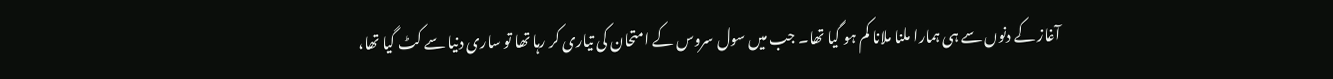آغاز کے دنوں سے ہی ہمارا ملنا ملانا کم ہو گیا تھا۔ جب میں سول سروس کے امتحان کی تیاری کر رہا تھا تو ساری دنیا سے کٹ گیا تھا،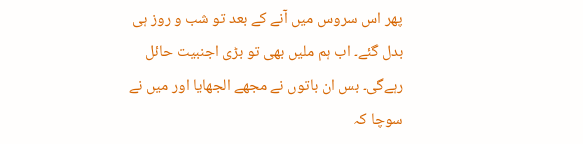پھر اس سروس میں آنے کے بعد تو شب و روز ہی بدل گئے۔ اب ہم ملیں بھی تو بڑی اجنبیت حائل رہےگی۔ بس ان باتوں نے مجھے الجھایا اور میں نے سوچا کہ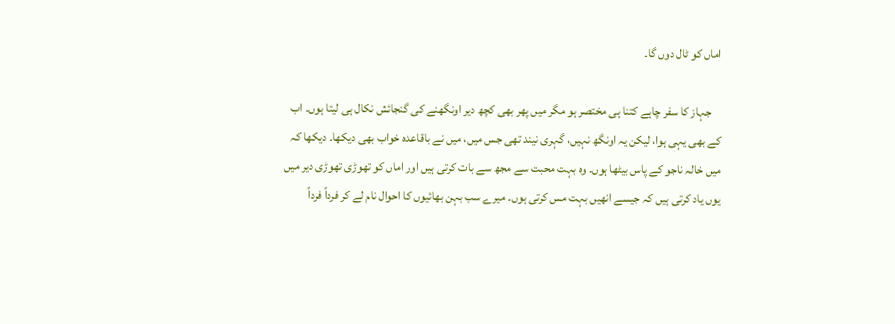اماں کو ٹال دوں گا۔

    جہاز کا سفر چاہے کتنا ہی مختصر ہو مگر میں پھر بھی کچھ دیر اونگھنے کی گنجائش نکال ہی لیتا ہوں۔ اب کے بھی یہی ہوا، لیکن یہ اونگھ نہیں، گہری نیند تھی جس میں، میں نے باقاعدہ خواب بھی دیکھا۔ دیکھا کہ میں خالہ ناجو کے پاس بیٹھا ہوں۔ وہ بہت محبت سے مجھ سے بات کرتی ہیں اور اماں کو تھوڑی تھوڑی دیر میں یوں یاد کرتی ہیں کہ جیسے انھیں بہت مس کرتی ہوں۔ میرے سب بہن بھائیوں کا احوال نام لے کر فرداً فرداً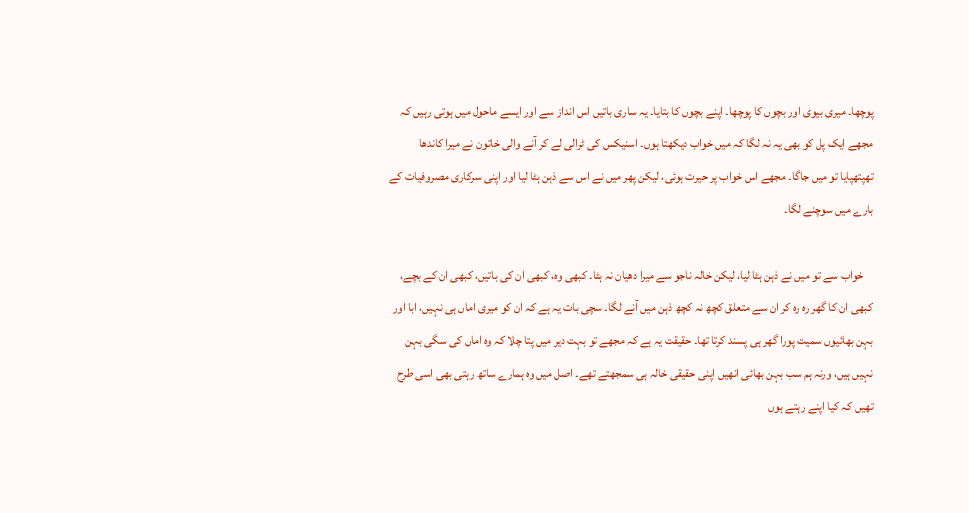پوچھا۔ میری بیوی اور بچوں کا پوچھا۔ اپنے بچوں کا بتایا۔ یہ ساری باتیں اس انداز سے اور ایسے ماحول میں ہوتی رہیں کہ مجھے ایک پل کو بھی یہ نہ لگا کہ میں خواب دیکھتا ہوں۔ اسنیکس کی ٹرالی لے کر آنے والی خاتون نے میرا کاندھا تھپتھپایا تو میں جاگا۔ مجھے اس خواب پر حیرت ہوئی، لیکن پھر میں نے اس سے ذہن ہٹا لیا اور اپنی سرکاری مصروفیات کے بارے میں سوچنے لگا۔

    خواب سے تو میں نے ذہن ہٹا لیا، لیکن خالہ ناجو سے میرا دھیان نہ ہٹا۔ کبھی وہ، کبھی ان کی باتیں، کبھی ان کے بچے، کبھی ان کا گھر رہ رہ کر ان سے متعلق کچھ نہ کچھ ذہن میں آنے لگا۔ سچی بات یہ ہے کہ ان کو میری اماں ہی نہیں، ابا اور بہن بھائیوں سمیت پورا گھر ہی پسند کرتا تھا۔ حقیقت یہ ہے کہ مجھے تو بہت دیر میں پتا چلا کہ وہ اماں کی سگی بہن نہیں ہیں، ورنہ ہم سب بہن بھائی انھیں اپنی حقیقی خالہ ہی سمجھتے تھے۔ اصل میں وہ ہمارے ساتھ رہتی بھی اسی طرح تھیں کہ کیا اپنے رہتے ہوں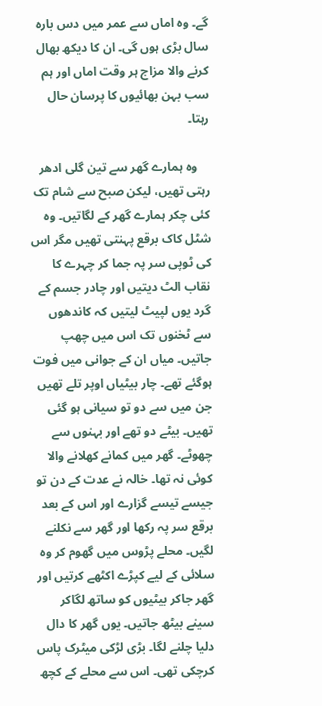گے۔ وہ اماں سے عمر میں دس بارہ سال بڑی ہوں گی۔ ان کا دیکھ بھال کرنے والا مزاج ہر وقت اماں اور ہم سب بہن بھائیوں کا پرسان حال رہتا۔

    وہ ہمارے گھر سے تین گلی ادھر رہتی تھیں، لیکن صبح سے شام تک کئی چکر ہمارے گھر کے لگاتیں۔ وہ شٹل کاک برقع پہنتی تھیں مگر اس کی ٹوپی سر پہ جما کر چہرے کا نقاب الٹ دیتیں اور چادر جسم کے گرد یوں لپیٹ لیتیں کہ کاندھوں سے ٹخنوں تک اس میں چھپ جاتیں۔ میاں ان کے جوانی میں فوت ہوگئے تھے۔ چار بیٹیاں اوپر تلے تھیں جن میں سے دو تو سیانی ہو گئی تھیں۔ بیٹے دو تھے اور بہنوں سے چھوٹے۔ گھر میں کمانے کھلانے والا کوئی نہ تھا۔ خالہ نے عدت کے دن تو جیسے تیسے گزارے اور اس کے بعد برقع سر پہ رکھا اور گھر سے نکلنے لگیں۔ محلے پڑوس میں گھوم کر وہ سلائی کے لیے کپڑے اکٹھے کرتیں اور گھر جاکر بیٹیوں کو ساتھ لگاکر سینے بیٹھ جاتیں۔ یوں گھر کا دال دلیا چلنے لگا۔ بڑی لڑکی میٹرک پاس کرچکی تھی۔ اس سے محلے کے کچھ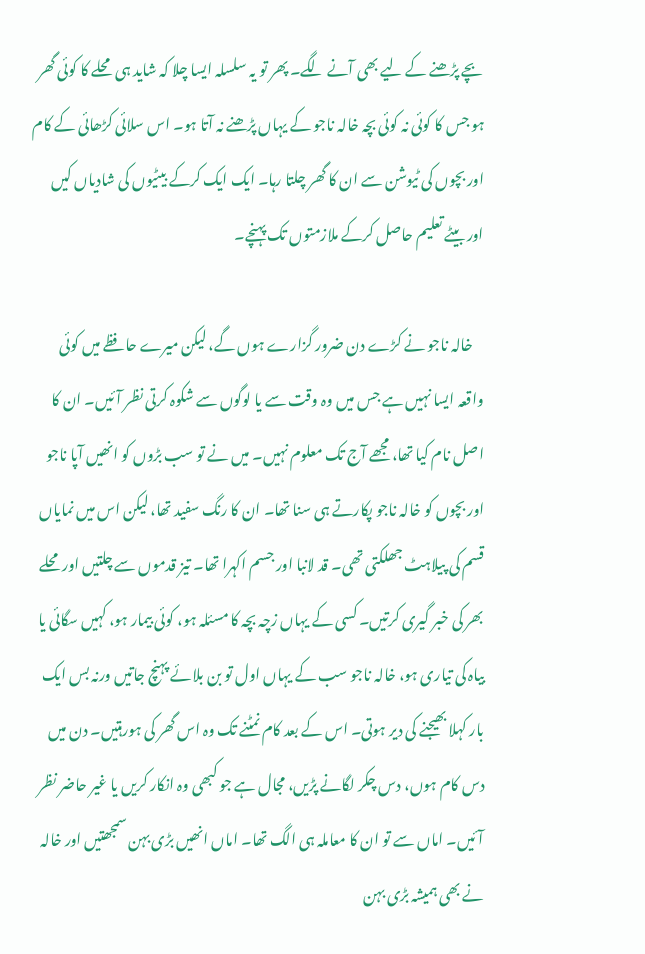بچے پڑھنے کے لیے بھی آنے لگے۔ پھر تو یہ سلسلہ ایسا چلا کہ شاید ہی محلے کا کوئی گھر ہو جس کا کوئی نہ کوئی بچہ خالہ ناجو کے یہاں پڑھنے نہ آتا ہو۔ اس سلائی کڑھائی کے کام اور بچوں کی ٹیوشن سے ان کا گھر چلتا رہا۔ ایک ایک کرکے بیٹیوں کی شادیاں کیں اور بیٹے تعلیم حاصل کرکے ملازمتوں تک پہنچے۔

    خالہ ناجو نے کڑے دن ضرور گزارے ہوں گے، لیکن میرے حافظے میں کوئی واقعہ ایسا نہیں ہے جس میں وہ وقت سے یا لوگوں سے شکوہ کرتی نظر آئیں۔ ان کا اصل نام کیا تھا، مجھے آج تک معلوم نہیں۔ میں نے تو سب بڑوں کو انھیں آپا ناجو اور بچوں کو خالہ ناجو پکارتے ہی سنا تھا۔ ان کا رنگ سفید تھا، لیکن اس میں نمایاں قسم کی پیلاہٹ جھلکتی تھی۔ قد لانبا اور جسم اکہرا تھا۔ تیز قدموں سے چلتیں اور محلے بھر کی خبر گیری کرتیں۔ کسی کے یہاں زچہ بچہ کا مسئلہ ہو، کوئی بیمار ہو، کہیں سگائی یا بیاہ کی تیاری ہو، خالہ ناجو سب کے یہاں اول تو بن بلائے پہنچ جاتیں ورنہ بس ایک بار کہلا بھیجنے کی دیر ہوتی۔ اس کے بعد کام نمٹنے تک وہ اس گھر کی ہورہتیں۔ دن میں دس کام ہوں، دس چکر لگانے پڑیں، مجال ہے جو کبھی وہ انکار کریں یا غیر حاضر نظر آئیں۔ اماں سے تو ان کا معاملہ ہی الگ تھا۔ اماں انھیں بڑی بہن سمجھتیں اور خالہ نے بھی ہمیشہ بڑی بہن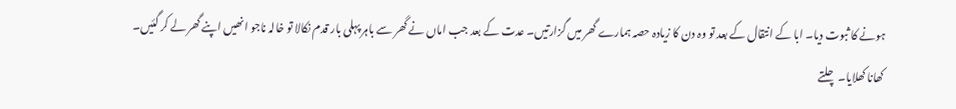ہونے کا ثبوت دیا۔ ابا کے انتقال کے بعد تو وہ دن کا زیادہ حصہ ہمارے گھر میں گزارتیں۔ عدت کے بعد جب اماں نے گھر سے باہر پہلی بار قدم نکالا تو خالہ ناجو انھیں اپنے گھر لے کر گئیں۔ کھانا کھلایا۔ چلتے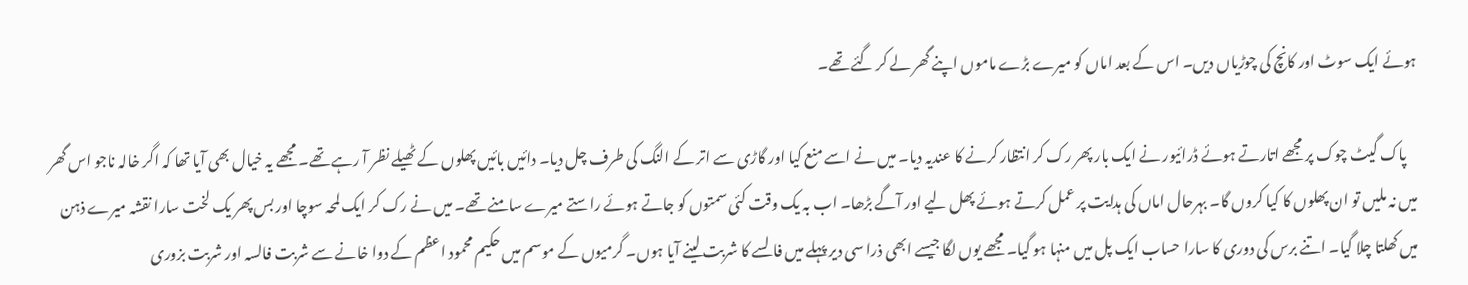ہوئے ایک سوٹ اور کانچ کی چوڑیاں دیں۔ اس کے بعد اماں کو میرے بڑے ماموں اپنے گھر لے کر گئے تھے۔

    پاک گیٹ چوک پر مجھے اتارتے ہوئے ڈرائیور نے ایک بار پھر رک کر انتظار کرنے کا عندیہ دیا۔ میں نے اسے منع کیا اور گاڑی سے اتر کے النگ کی طرف چل دیا۔ دائیں بائیں پھلوں کے ٹھیلے نظر آ رہے تھے۔ مجھے یہ خیال بھی آیا تھا کہ اگر خالہ ناجو اس گھر میں نہ ملیں تو ان پھلوں کا کیا کروں گا۔ بہرحال اماں کی ہدایت پر عمل کرتے ہوئے پھل لیے اور آگے بڑھا۔ اب بہ یک وقت کئی سمتوں کو جاتے ہوئے راستے میرے سامنے تھے۔ میں نے رک کر ایک لمحہ سوچا اور بس پھر یک لخت سارا نقشہ میرے ذہن میں کھلتا چلا گیا۔ اتنے برس کی دوری کا سارا حساب ایک پل میں منہا ہو گیا۔ مجھے یوں لگا جیسے ابھی ذرا سی دیر پہلے میں فالسے کا شربت لینے آیا ہوں۔ گرمیوں کے موسم میں حکیم محمود اعظم کے دوا خانے سے شربت فالسہ اور شربت بزوری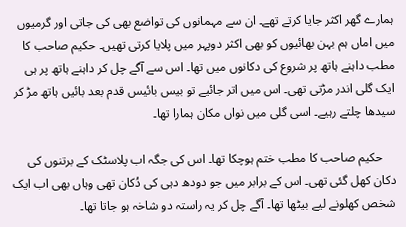ہمارے گھر اکثر جایا کرتے تھے۔ ان سے مہمانوں کی تواضع بھی کی جاتی اور گرمیوں میں اماں ہم بہن بھائیوں کو بھی اکثر دوپہر میں پلایا کرتی تھیں۔ حکیم صاحب کا مطب داہنے ہاتھ پر شروع کی دکانوں میں تھا۔ اس سے آگے چل کر داہنے ہاتھ پر ہی ایک گلی اندر مڑتی تھی۔ اس میں اتر جائیے تو بیس بائیس قدم بعد بائیں ہاتھ مڑ کر سیدھا چلتے رہیے۔ اسی گلی میں نواں مکان ہمارا تھا۔

    حکیم صاحب کا مطب ختم ہوچکا تھا۔ اس کی جگہ اب پلاسٹک کے برتنوں کی دکان کھل گئی تھی۔ اس کے برابر میں جو دودھ دہی کی دُکان تھی وہاں بھی اب ایک شخص کھلونے لیے بیٹھا تھا۔ آگے چل کر یہ راستہ دو شاخہ ہو جاتا تھا۔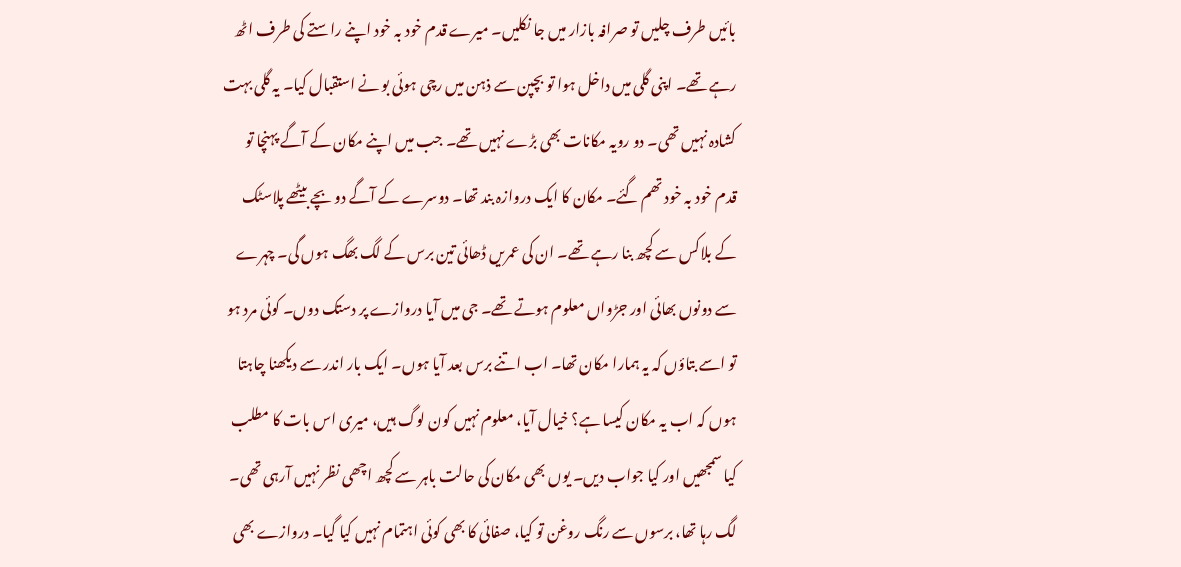بائیں طرف چلیں تو صرافہ بازار میں جا نکلیں۔ میرے قدم خود بہ خود اپنے راستے کی طرف اٹھ رہے تھے۔ اپنی گلی میں داخل ہوا تو بچپن سے ذہن میں رچی ہوئی بو نے استقبال کیا۔ یہ گلی بہت کشادہ نہیں تھی۔ دو رویہ مکانات بھی بڑے نہیں تھے۔ جب میں اپنے مکان کے آگے پہنچا تو قدم خود بہ خود تھم گئے۔ مکان کا ایک دروازہ بند تھا۔ دوسرے کے آگے دو بچے بیٹھے پلاسٹک کے بلاکس سے کچھ بنا رہے تھے۔ ان کی عمریں ڈھائی تین برس کے لگ بھگ ہوں گی۔ چہرے سے دونوں بھائی اور جڑواں معلوم ہوتے تھے۔ جی میں آیا دروازے پر دستک دوں۔ کوئی مرد ہو تو اسے بتاؤں کہ یہ ہمارا مکان تھا۔ اب اتنے برس بعد آیا ہوں۔ ایک بار اندر سے دیکھنا چاہتا ہوں کہ اب یہ مکان کیسا ہے؟ خیال آیا، معلوم نہیں کون لوگ ہیں، میری اس بات کا مطلب کیا سمجھیں اور کیا جواب دیں۔ یوں بھی مکان کی حالت باہر سے کچھ اچھی نظر نہیں آرہی تھی۔ لگ رہا تھا، برسوں سے رنگ روغن تو کیا، صفائی کا بھی کوئی اہتمام نہیں کیا گیا۔ دروازے بھی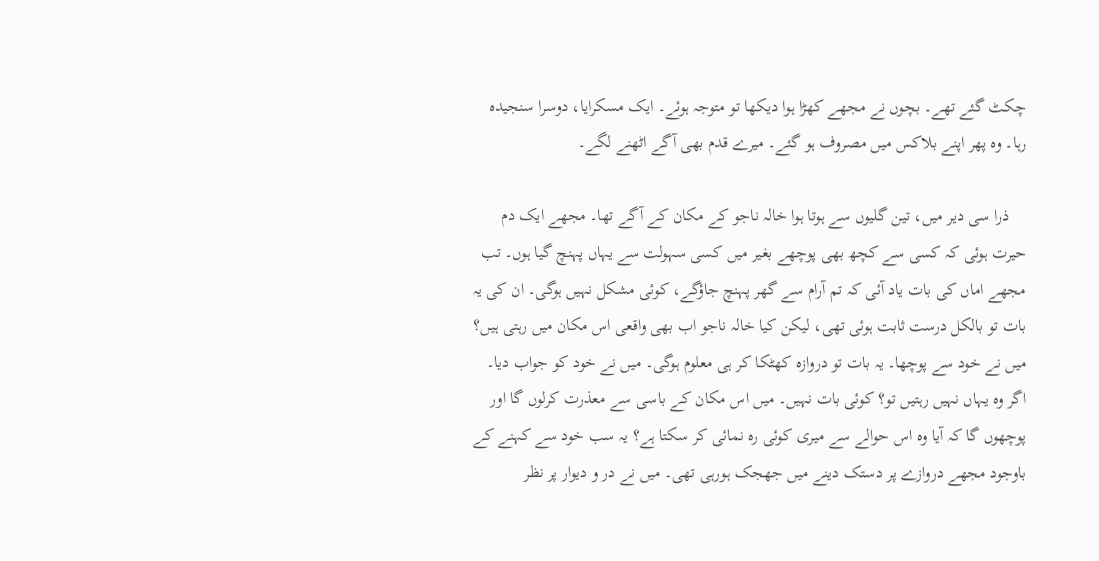چکٹ گئے تھے۔ بچوں نے مجھے کھڑا ہوا دیکھا تو متوجہ ہوئے۔ ایک مسکرایا، دوسرا سنجیدہ رہا۔ وہ پھر اپنے بلاکس میں مصروف ہو گئے۔ میرے قدم بھی آگے اٹھنے لگے۔

    ذرا سی دیر میں، تین گلیوں سے ہوتا ہوا خالہ ناجو کے مکان کے آگے تھا۔ مجھے ایک دم حیرت ہوئی کہ کسی سے کچھ بھی پوچھے بغیر میں کسی سہولت سے یہاں پہنچ گیا ہوں۔ تب مجھے اماں کی بات یاد آئی کہ تم آرام سے گھر پہنچ جاؤگے، کوئی مشکل نہیں ہوگی۔ ان کی یہ بات تو بالکل درست ثابت ہوئی تھی، لیکن کیا خالہ ناجو اب بھی واقعی اس مکان میں رہتی ہیں؟ میں نے خود سے پوچھا۔ یہ بات تو دروازہ کھٹکا کر ہی معلوم ہوگی۔ میں نے خود کو جواب دیا۔ اگر وہ یہاں نہیں رہتیں تو؟ کوئی بات نہیں۔ میں اس مکان کے باسی سے معذرت کرلوں گا اور پوچھوں گا کہ آیا وہ اس حوالے سے میری کوئی رہ نمائی کر سکتا ہے؟ یہ سب خود سے کہنے کے باوجود مجھے دروازے پر دستک دینے میں جھجک ہورہی تھی۔ میں نے در و دیوار پر نظر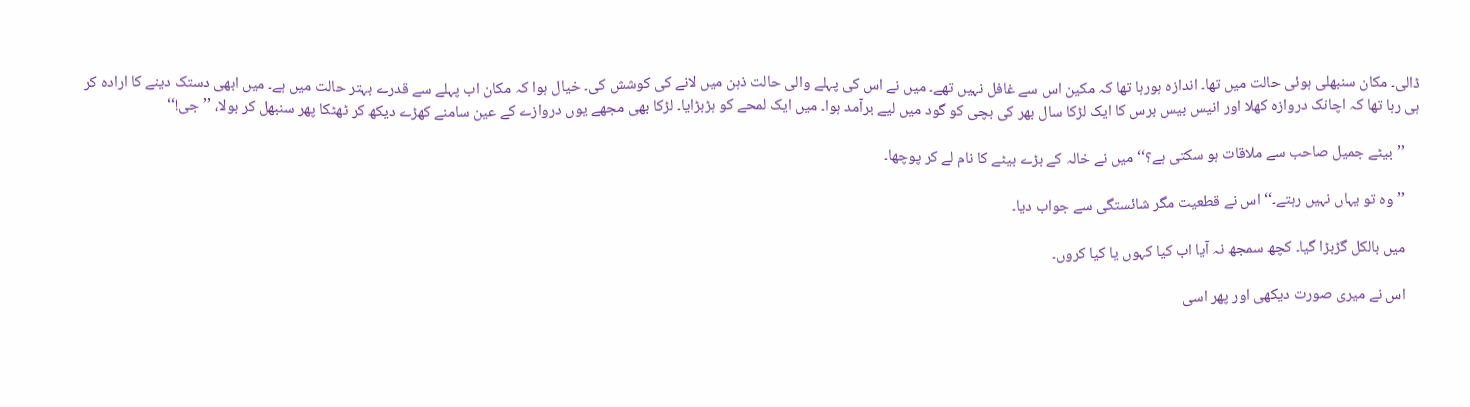ڈالی۔ مکان سنبھلی ہوئی حالت میں تھا۔ اندازہ ہورہا تھا کہ مکین اس سے غافل نہیں تھے۔ میں نے اس کی پہلے والی حالت ذہن میں لانے کی کوشش کی۔ خیال ہوا کہ مکان اب پہلے سے قدرے بہتر حالت میں ہے۔ میں ابھی دستک دینے کا ارادہ کر ہی رہا تھا کہ اچانک دروازہ کھلا اور انیس بیس برس کا ایک لڑکا سال بھر کی بچی کو گود میں لیے برآمد ہوا۔ میں ایک لمحے کو ہڑبڑایا۔ لڑکا بھی مجھے یوں دروازے کے عین سامنے کھڑے دیکھ کر ٹھٹکا پھر سنبھل کر بولا، ’’جی!‘‘

    ’’بیٹے جمیل صاحب سے ملاقات ہو سکتی ہے؟‘‘ میں نے خالہ کے بڑے بیٹے کا نام لے کر پوچھا۔

    ’’وہ تو یہاں نہیں رہتے۔‘‘ اس نے قطعیت مگر شائستگی سے جواب دیا۔

    میں بالکل گڑبڑا گیا۔ کچھ سمجھ نہ آیا اب کیا کہوں یا کیا کروں۔

    اس نے میری صورت دیکھی اور پھر اسی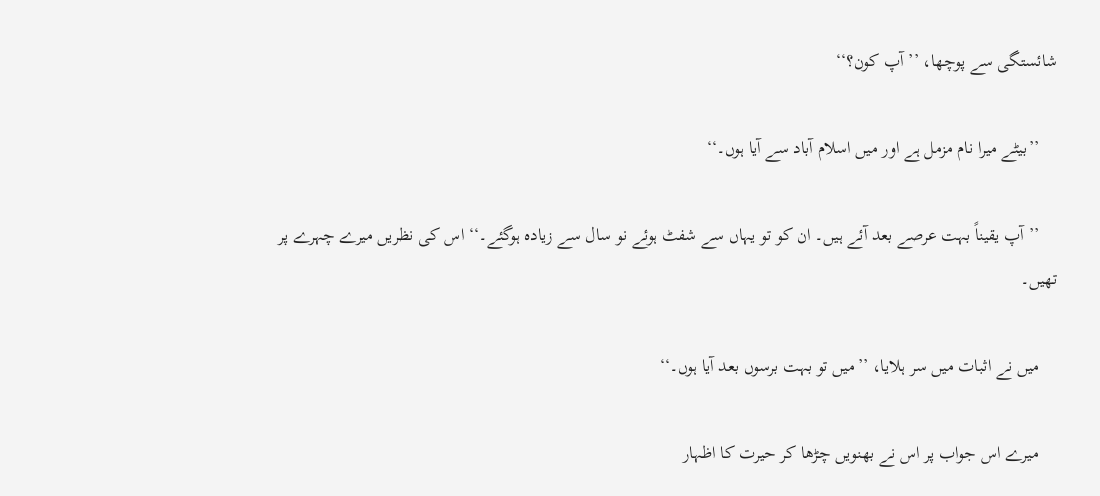شائستگی سے پوچھا، ’’آپ کون؟‘‘

    ’’بیٹے میرا نام مزمل ہے اور میں اسلام آباد سے آیا ہوں۔‘‘

    ’’آپ یقیناً بہت عرصے بعد آئے ہیں۔ ان کو تو یہاں سے شفٹ ہوئے نو سال سے زیادہ ہوگئے۔‘‘ اس کی نظریں میرے چہرے پر تھیں۔

    میں نے اثبات میں سر ہلایا، ’’میں تو بہت برسوں بعد آیا ہوں۔‘‘

    میرے اس جواب پر اس نے بھنویں چڑھا کر حیرت کا اظہار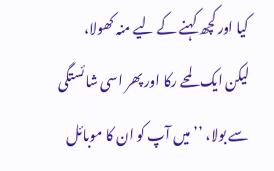کیا اور کچھ کہنے کے لیے منہ کھولا، لیکن ایک لمحے رکا اور پھر اسی شائستگی سے بولا، ’’میں آپ کو ان کا موبائل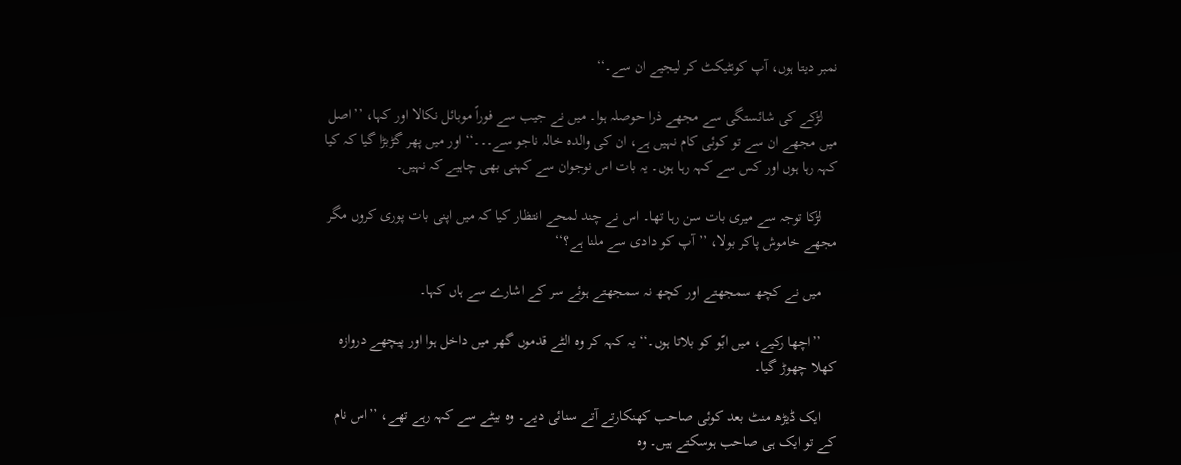نمبر دیتا ہوں، آپ کونٹیکٹ کر لیجیے ان سے۔‘‘

    لڑکے کی شائستگی سے مجھے ذرا حوصلہ ہوا۔ میں نے جیب سے فوراً موبائل نکالا اور کہا، ’’اصل میں مجھے ان سے تو کوئی کام نہیں ہے، ان کی والدہ خالہ ناجو سے۔۔۔‘‘ اور میں پھر گڑبڑا گیا کہ کیا کہہ رہا ہوں اور کس سے کہہ رہا ہوں۔ یہ بات اس نوجوان سے کہنی بھی چاہیے کہ نہیں۔

    لڑکا توجہ سے میری بات سن رہا تھا۔ اس نے چند لمحے انتظار کیا کہ میں اپنی بات پوری کروں مگر مجھے خاموش پاکر بولا، ’’آپ کو دادی سے ملنا ہے؟‘‘

    میں نے کچھ سمجھتے اور کچھ نہ سمجھتے ہوئے سر کے اشارے سے ہاں کہا۔

    ’’اچھا رکیے، میں ابّو کو بلاتا ہوں۔‘‘ یہ کہہ کر وہ الٹے قدموں گھر میں داخل ہوا اور پیچھے دروازہ کھلا چھوڑ گیا۔

    ایک ڈیڑھ منٹ بعد کوئی صاحب کھنکارتے آتے سنائی دیے۔ وہ بیٹے سے کہہ رہے تھے، ’’اس نام کے تو ایک ہی صاحب ہوسکتے ہیں۔ وہ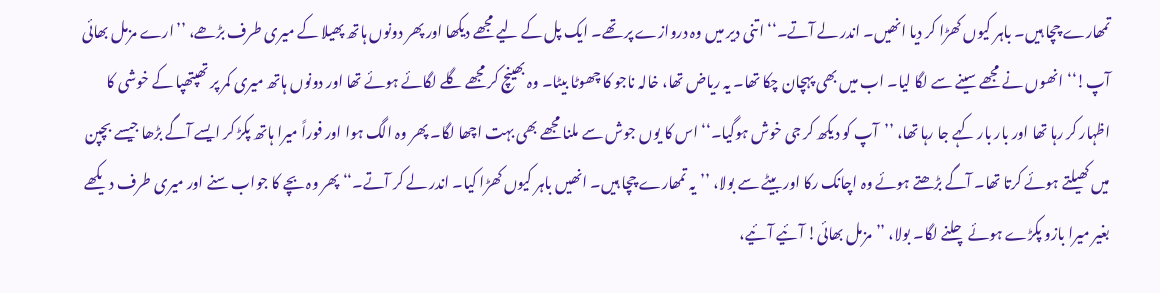تمھارے چچا ہیں۔ باہر کیوں کھڑا کر دیا انھیں۔ اندر لے آتے۔‘‘ اتنی دیر میں وہ دروازے پر تھے۔ ایک پل کے لیے مجھے دیکھا اور پھر دونوں ہاتھ پھیلا کے میری طرف بڑھے، ’’ارے مزمل بھائی آپ!‘‘ انھوں نے مجھے سینے سے لگا لیا۔ اب میں بھی پہچان چکا تھا۔ یہ ریاض تھا، خالہ ناجو کا چھوٹا بیٹا۔ وہ بھینچ کر مجھے گلے لگائے ہوئے تھا اور دونوں ہاتھ میری کمر پر تھپتھپا کے خوشی کا اظہار کر رہا تھا اور بار بار کہے جا رہا تھا، ’’آپ کو دیکھ کر جی خوش ہوگیا۔‘‘ اس کا یوں جوش سے ملنا مجھے بھی بہت اچھا لگا۔ پھر وہ الگ ہوا اور فوراً میرا ہاتھ پکڑ کر ایسے آگے بڑھا جیسے بچپن میں کھیلتے ہوئے کرتا تھا۔ آگے بڑھتے ہوئے وہ اچانک رکا اور بیٹے سے بولا، ’’یہ تمھارے چچا ہیں۔ انھیں باہر کیوں کھڑا کیا۔ اندر لے کر آتے۔‘‘ پھر وہ بچے کا جواب سنے اور میری طرف دیکھے بغیر میرا بازو پکڑے ہوئے چلنے لگا۔ بولا، ’’مزمل بھائی! آئیے آئیے،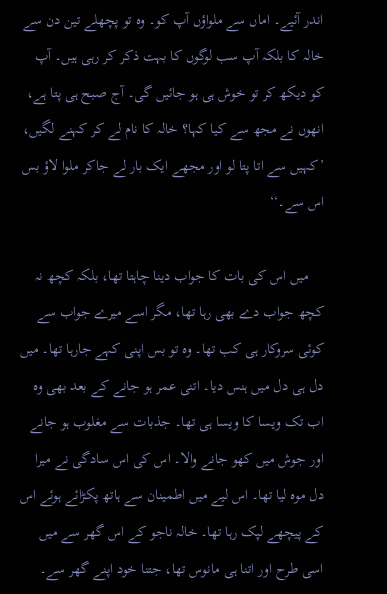اندر آئیے۔ اماں سے ملواؤں آپ کو۔ وہ تو پچھلے تین دن سے خالہ کا بلکہ آپ سب لوگوں کا بہت ذکر کر رہی ہیں۔ آپ کو دیکھ کر تو خوش ہی ہو جائیں گی۔ آج صبح ہی پتا ہے، انھوں نے مجھ سے کیا کہا؟ خالہ کا نام لے کر کہنے لگیں، ’کہیں سے اتا پتا لو اور مجھے ایک بار لے جاکر ملوا لاؤ بس اس سے۔‘‘

    میں اس کی بات کا جواب دینا چاہتا تھا، بلکہ کچھ نہ کچھ جواب دے بھی رہا تھا، مگر اسے میرے جواب سے کوئی سروکار ہی کب تھا۔ وہ تو بس اپنی کہے جارہا تھا۔ میں دل ہی دل میں ہنس دیا۔ اتنی عمر ہو جانے کے بعد بھی وہ اب تک ویسا کا ویسا ہی تھا۔ جذبات سے مغلوب ہو جانے اور جوش میں کھو جانے والا۔ اس کی اس سادگی نے میرا دل موہ لیا تھا۔ اس لیے میں اطمینان سے ہاتھ پکڑائے ہوئے اس کے پیچھے لپک رہا تھا۔ خالہ ناجو کے اس گھر سے میں اسی طرح اور اتنا ہی مانوس تھا، جتنا خود اپنے گھر سے۔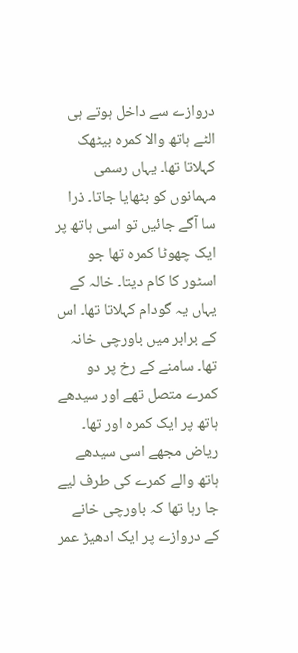دروازے سے داخل ہوتے ہی الٹے ہاتھ والا کمرہ بیٹھک کہلاتا تھا۔ یہاں رسمی مہمانوں کو بٹھایا جاتا۔ ذرا سا آگے جائیں تو اسی ہاتھ پر ایک چھوٹا کمرہ تھا جو اسٹور کا کام دیتا۔ خالہ کے یہاں یہ گودام کہلاتا تھا۔ اس کے برابر میں باورچی خانہ تھا۔ سامنے کے رخ پر دو کمرے متصل تھے اور سیدھے ہاتھ پر ایک کمرہ اور تھا۔ ریاض مجھے اسی سیدھے ہاتھ والے کمرے کی طرف لیے جا رہا تھا کہ باورچی خانے کے دروازے پر ایک ادھیڑ عمر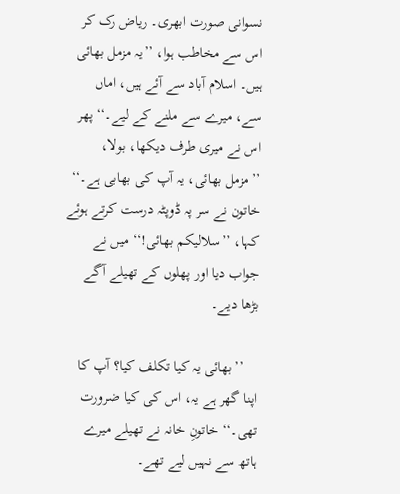نسوانی صورت ابھری۔ ریاض رک کر اس سے مخاطب ہوا، ’’یہ مزمل بھائی ہیں۔ اسلام آباد سے آئے ہیں، اماں سے، میرے سے ملنے کے لیے۔‘‘ پھر اس نے میری طرف دیکھا، بولا، ’’مزمل بھائی، یہ آپ کی بھابی ہے۔‘‘ خاتون نے سر پہ ڈوپٹہ درست کرتے ہوئے کہا، ’’سلالیکم بھائی!‘‘ میں نے جواب دیا اور پھلوں کے تھیلے آگے بڑھا دیے۔

    ’’بھائی یہ کیا تکلف کیا؟ آپ کا اپنا گھر ہے یہ، اس کی کیا ضرورت تھی۔‘‘ خاتونِ خانہ نے تھیلے میرے ہاتھ سے نہیں لیے تھے۔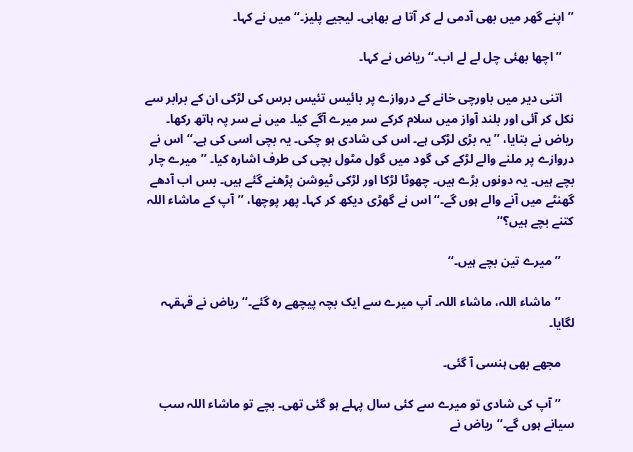’’اپنے گھر میں بھی آدمی لے کر آتا ہے بھابی۔ لیجیے پلیز۔‘‘ میں نے کہا۔

    ’’اچھا بھئی چل لے لے اب۔‘‘ ریاض نے کہا۔

    اتنی دیر میں باورچی خانے کے دروازے پر بائیس تئیس برس کی لڑکی ان کے برابر سے نکل کر آئی اور بلند آواز میں سلام کرکے سر میرے آگے کیا۔ میں نے سر پہ ہاتھ رکھا۔ ریاض نے بتایا، ’’یہ بڑی لڑکی ہے۔ اس کی شادی ہو چکی۔ یہ بچی اسی کی ہے۔‘‘ اس نے دروازے پر ملنے والے لڑکے کی گود میں گول مٹول بچی کی طرف اشارہ کیا۔ ’’میرے چار بچے ہیں۔ یہ دونوں بڑے ہیں۔ چھوٹا لڑکا اور لڑکی ٹیوشن پڑھنے گئے ہیں۔ بس اب آدھے گھنٹے میں آنے والے ہوں گے۔‘‘ اس نے گھڑی دیکھ کر کہا۔ پھر پوچھا، ’’آپ کے ماشاء اللہ کتنے بچے ہیں؟‘‘

    ’’میرے تین بچے ہیں۔‘‘

    ’’ماشاء اللہ، ماشاء اللہ۔ آپ میرے سے ایک بچہ پیچھے رہ گئے۔‘‘ ریاض نے قہقہہ لگایا۔

    مجھے بھی ہنسی آ گئی۔

    ’’آپ کی شادی تو میرے سے کئی سال پہلے ہو گئی تھی۔ بچے تو ماشاء اللہ سب سیانے ہوں گے۔‘‘ ریاض نے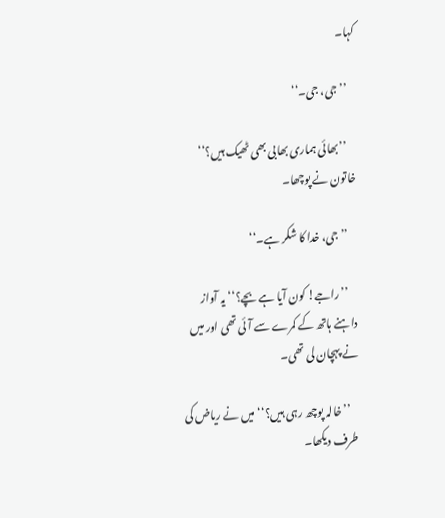کہا۔

    ’’جی، جی۔‘‘

    ’’بھائی ہماری بھابی بھی ٹھیک ہیں؟‘‘ خاتون نے پوچھا۔

    ’’جی، خدا کا شکر ہے۔‘‘

    ’’راجے! کون آیا ہے بچے؟‘‘ یہ آواز داہنے ہاتھ کے کمرے سے آئی تھی اور میں نے پہچان لی تھی۔

    ’’خالہ پوچھ رہی ہیں؟‘‘ میں نے ریاض کی طرف دیکھا۔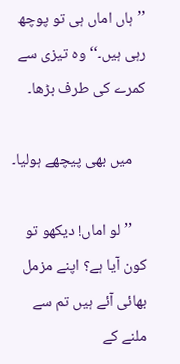’’ہاں اماں ہی تو پوچھ رہی ہیں۔‘‘ وہ تیزی سے کمرے کی طرف بڑھا۔

    میں بھی پیچھے ہولیا۔

    ’’لو اماں! دیکھو تو کون آیا ہے؟ اپنے مزمل بھائی آئے ہیں تم سے ملنے کے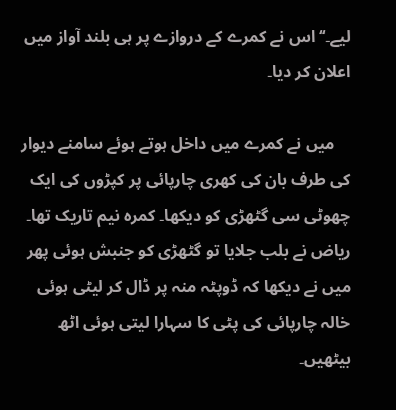لیے۔‘‘ اس نے کمرے کے دروازے پر ہی بلند آواز میں اعلان کر دیا۔

    میں نے کمرے میں داخل ہوتے ہوئے سامنے دیوار کی طرف بان کی کھری چارپائی پر کپڑوں کی ایک چھوٹی سی گٹھڑی کو دیکھا۔ کمرہ نیم تاریک تھا۔ ریاض نے بلب جلایا تو گٹھڑی کو جنبش ہوئی پھر میں نے دیکھا کہ ڈوپٹہ منہ پر ڈال کر لیٹی ہوئی خالہ چارپائی کی پٹی کا سہارا لیتی ہوئی اٹھ بیٹھیں۔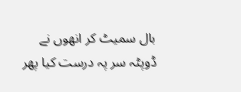بال سمیٹ کر انھوں نے ڈوپٹہ سر پہ درست کیا پھر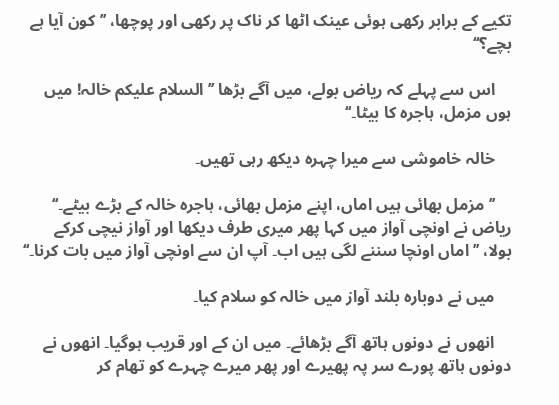تکیے کے برابر رکھی ہوئی عینک اٹھا کر ناک پر رکھی اور پوچھا، ’’کون آیا ہے بچے؟‘‘

    اس سے پہلے کہ ریاض بولے، میں آگے بڑھا ’’السلام علیکم خالہ! میں ہوں مزمل، ہاجرہ کا بیٹا۔‘‘

    خالہ خاموشی سے میرا چہرہ دیکھ رہی تھیں۔

    ’’مزمل بھائی ہیں اماں، اپنے مزمل بھائی، ہاجرہ خالہ کے بڑے بیٹے۔‘‘ ریاض نے اونچی آواز میں کہا پھر میری طرف دیکھا اور آواز نیچی کرکے بولا، ’’اماں اونچا سننے لگی ہیں اب۔ آپ ان سے اونچی آواز میں بات کرنا۔‘‘

    میں نے دوبارہ بلند آواز میں خالہ کو سلام کیا۔

    انھوں نے دونوں ہاتھ آگے بڑھائے۔ میں ان کے اور قریب ہوگیا۔ انھوں نے دونوں ہاتھ پورے سر پہ پھیرے اور پھر میرے چہرے کو تھام کر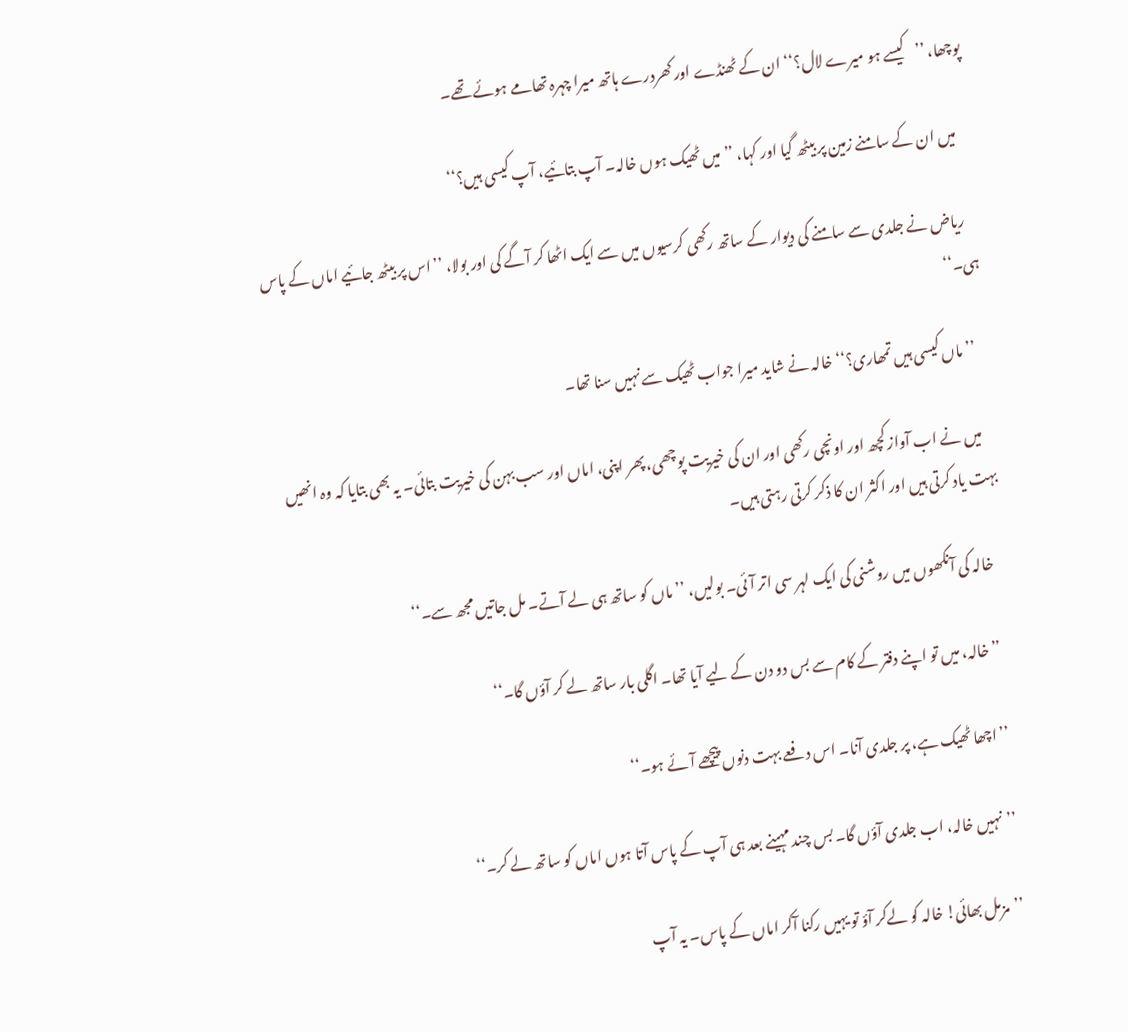پوچھا، ’’کیسے ہو میرے لال؟‘‘ ان کے ٹھنڈے اور کھردرے ہاتھ میرا چہرہ تھامے ہوئے تھے۔

    میں ان کے سامنے زمین پر بیٹھ گیا اور کہا، ’’میں ٹھیک ہوں خالہ۔ آپ بتائیے، آپ کیسی ہیں؟‘‘

    ریاض نے جلدی سے سامنے کی دیوار کے ساتھ رکھی کرسیوں میں سے ایک اٹھا کر آگے کی اور بولا، ’’اس پر بیٹھ جائیے اماں کے پاس ہی۔‘‘

    ’’ماں کیسی ہیں تمھاری؟‘‘ خالہ نے شاید میرا جواب ٹھیک سے نہیں سنا تھا۔

    میں نے اب آواز کچھ اور اونچی رکھی اور ان کی خیریت پوچھی، پھر اپنی، اماں اور سب بہن کی خیریت بتائی۔ یہ بھی بتایا کہ وہ انھیں بہت یاد کرتی ہیں اور اکثر ان کا ذکر کرتی رہتی ہیں۔

    خالہ کی آنکھوں میں روشنی کی ایک لہر سی اتر آئی۔ بولیں، ’’ماں کو ساتھ ہی لے آتے۔ مل جاتیں مجھ سے۔‘‘

    ’’خالہ، میں تو اپنے دفتر کے کام سے بس دو دن کے لیے آیا تھا۔ اگلی بار ساتھ لے کر آؤں گا۔‘‘

    ’’اچھا ٹھیک ہے، پر جلدی آنا۔ اس دفعے بہت دنوں پیچھے آئے ہو۔‘‘

    ’’نہیں خالہ، اب جلدی آؤں گا۔ بس چند مہینے بعد ہی آپ کے پاس آتا ہوں اماں کو ساتھ لے کر۔‘‘

    ’’مزمل بھائی! خالہ کو لےکر آؤ تو یہیں رکنا آکر اماں کے پاس۔ یہ آپ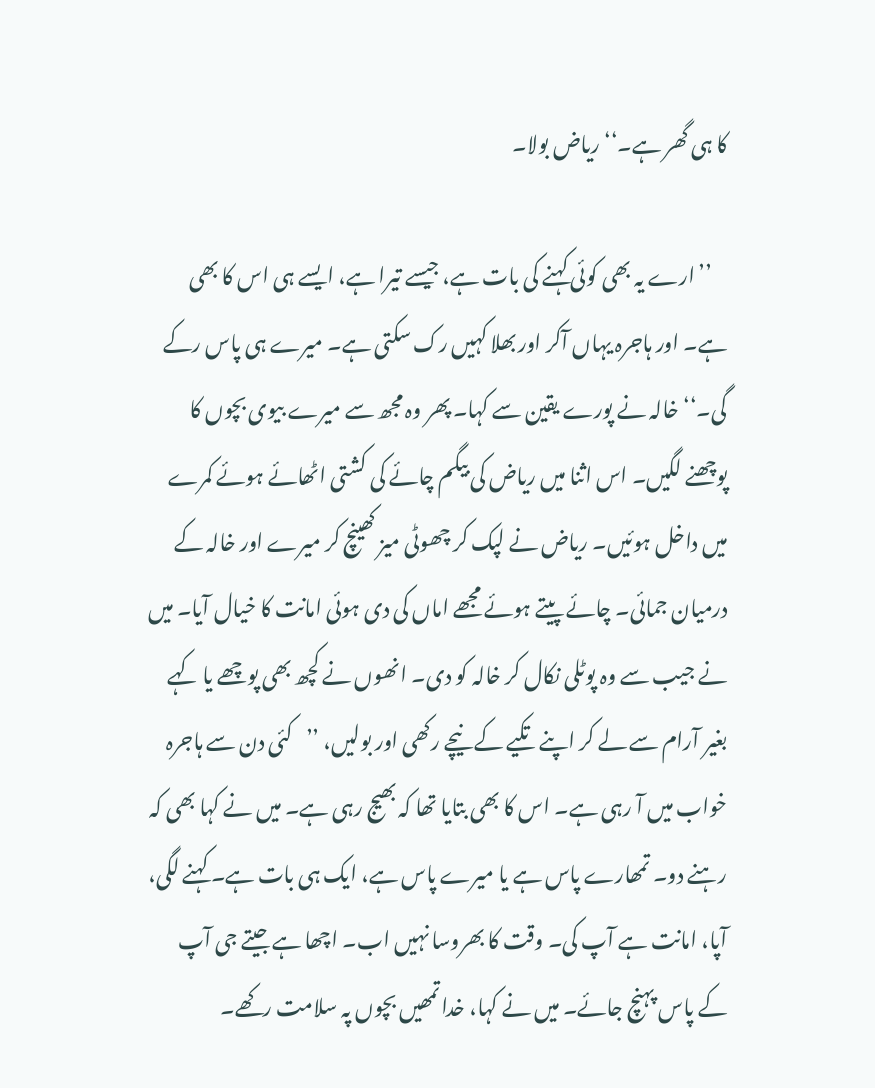کا ہی گھر ہے۔‘‘ ریاض بولا۔

    ’’ارے یہ بھی کوئی کہنے کی بات ہے، جیسے تیرا ہے، ایسے ہی اس کا بھی ہے۔ اور ہاجرہ یہاں آکر اور بھلا کہیں رک سکتی ہے۔ میرے ہی پاس رکے گی۔‘‘ خالہ نے پورے یقین سے کہا۔ پھر وہ مجھ سے میرے بیوی بچوں کا پوچھنے لگیں۔ اس اثنا میں ریاض کی بیگم چائے کی کشتی اٹھائے ہوئے کمرے میں داخل ہوئیں۔ ریاض نے لپک کر چھوٹی میز کھینچ کر میرے اور خالہ کے درمیان جمائی۔ چائے پیتے ہوئے مجھے اماں کی دی ہوئی امانت کا خیال آیا۔ میں نے جیب سے وہ پوٹلی نکال کر خالہ کو دی۔ انھوں نے کچھ بھی پوچھے یا کہے بغیر آرام سے لے کر اپنے تکیے کے نیچے رکھی اور بولیں، ’’کئی دن سے ہاجرہ خواب میں آ رہی ہے۔ اس کا بھی بتایا تھا کہ بھیج رہی ہے۔ میں نے کہا بھی کہ رہنے دو۔ تمھارے پاس ہے یا میرے پاس ہے، ایک ہی بات ہے۔ کہنے لگی، آپا، امانت ہے آپ کی۔ وقت کا بھروسا نہیں اب۔ اچھا ہے جیتے جی آپ کے پاس پہنچ جائے۔ میں نے کہا، خدا تمھیں بچوں پہ سلامت رکھے۔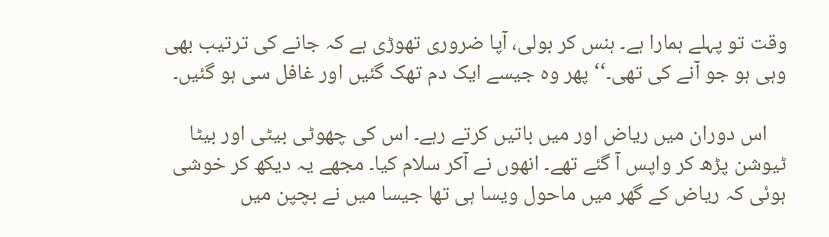وقت تو پہلے ہمارا ہے۔ ہنس کر بولی، آپا ضروری تھوڑی ہے کہ جانے کی ترتیب بھی وہی ہو جو آنے کی تھی۔‘‘ پھر وہ جیسے ایک دم تھک گئیں اور غافل سی ہو گئیں۔

    اس دوران میں ریاض اور میں باتیں کرتے رہے۔ اس کی چھوٹی بیٹی اور بیٹا ٹیوشن پڑھ کر واپس آ گئے تھے۔ انھوں نے آکر سلام کیا۔ مجھے یہ دیکھ کر خوشی ہوئی کہ ریاض کے گھر میں ماحول ویسا ہی تھا جیسا میں نے بچپن میں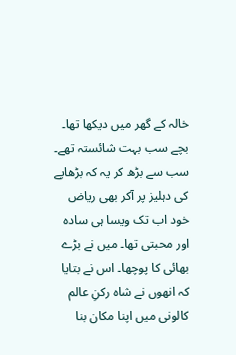خالہ کے گھر میں دیکھا تھا۔ بچے سب بہت شائستہ تھے۔ سب سے بڑھ کر یہ کہ بڑھاپے کی دہلیز پر آکر بھی ریاض خود اب تک ویسا ہی سادہ اور محبتی تھا۔ میں نے بڑے بھائی کا پوچھا۔ اس نے بتایا کہ انھوں نے شاہ رکنِ عالم کالونی میں اپنا مکان بنا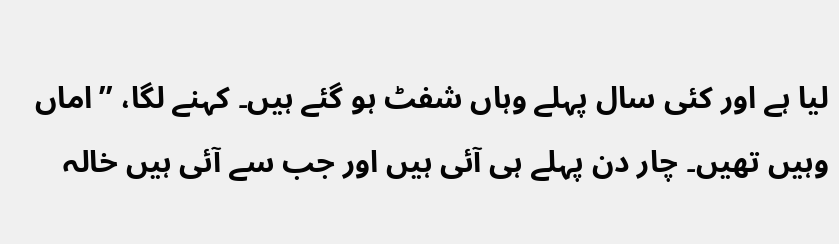لیا ہے اور کئی سال پہلے وہاں شفٹ ہو گئے ہیں۔ کہنے لگا، ’’اماں وہیں تھیں۔ چار دن پہلے ہی آئی ہیں اور جب سے آئی ہیں خالہ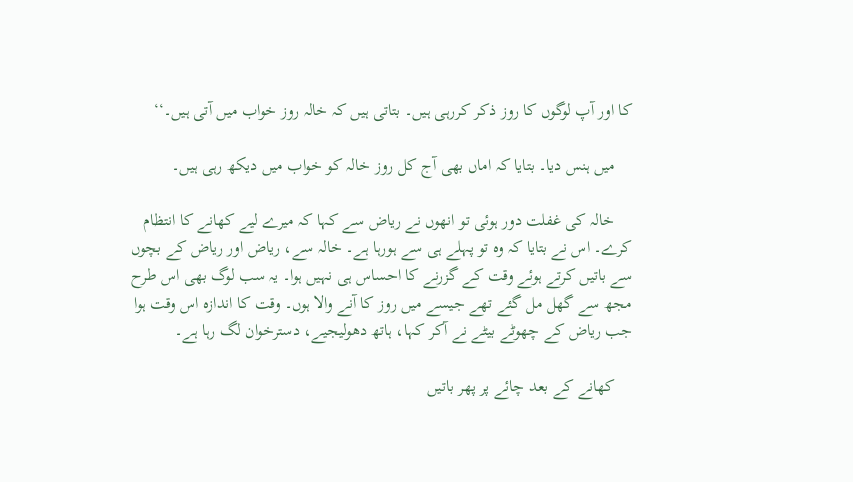کا اور آپ لوگوں کا روز ذکر کررہی ہیں۔ بتاتی ہیں کہ خالہ روز خواب میں آتی ہیں۔‘‘

    میں ہنس دیا۔ بتایا کہ اماں بھی آج کل روز خالہ کو خواب میں دیکھ رہی ہیں۔

    خالہ کی غفلت دور ہوئی تو انھوں نے ریاض سے کہا کہ میرے لیے کھانے کا انتظام کرے۔ اس نے بتایا کہ وہ تو پہلے ہی سے ہورہا ہے۔ خالہ سے، ریاض اور ریاض کے بچوں سے باتیں کرتے ہوئے وقت کے گزرنے کا احساس ہی نہیں ہوا۔ یہ سب لوگ بھی اس طرح مجھ سے گھل مل گئے تھے جیسے میں روز کا آنے والا ہوں۔ وقت کا اندازہ اس وقت ہوا جب ریاض کے چھوٹے بیٹے نے آکر کہا، ہاتھ دھولیجیے، دسترخوان لگ رہا ہے۔

    کھانے کے بعد چائے پر پھر باتیں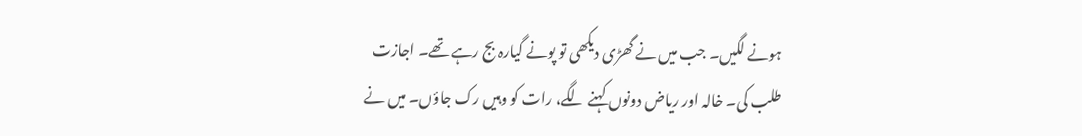ہونے لگیں۔ جب میں نے گھڑی دیکھی تو پونے گیارہ بج رہے تھے۔ اجازت طلب کی۔ خالہ اور ریاض دونوں کہنے لگے، رات کو وہیں رک جاؤں۔ میں نے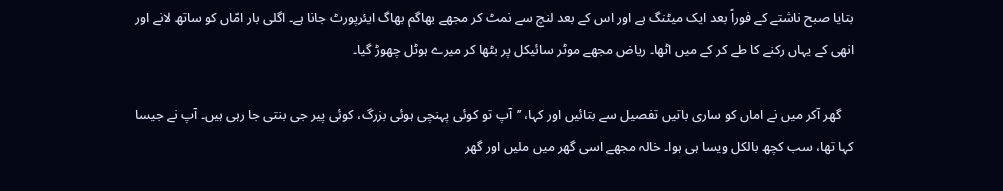بتایا صبح ناشتے کے فوراً بعد ایک میٹنگ ہے اور اس کے بعد لنچ سے نمٹ کر مجھے بھاگم بھاگ ایئرپورٹ جانا ہے۔ اگلی بار امّاں کو ساتھ لانے اور انھی کے یہاں رکنے کا طے کر کے میں اٹھا۔ ریاض مجھے موٹر سائیکل پر بٹھا کر میرے ہوٹل چھوڑ گیا۔

    گھر آکر میں نے اماں کو ساری باتیں تفصیل سے بتائیں اور کہا، ’’آپ تو کوئی پہنچی ہوئی بزرگ، کوئی پیر جی بنتی جا رہی ہیں۔ آپ نے جیسا کہا تھا، سب کچھ بالکل ویسا ہی ہوا۔ خالہ مجھے اسی گھر میں ملیں اور گھر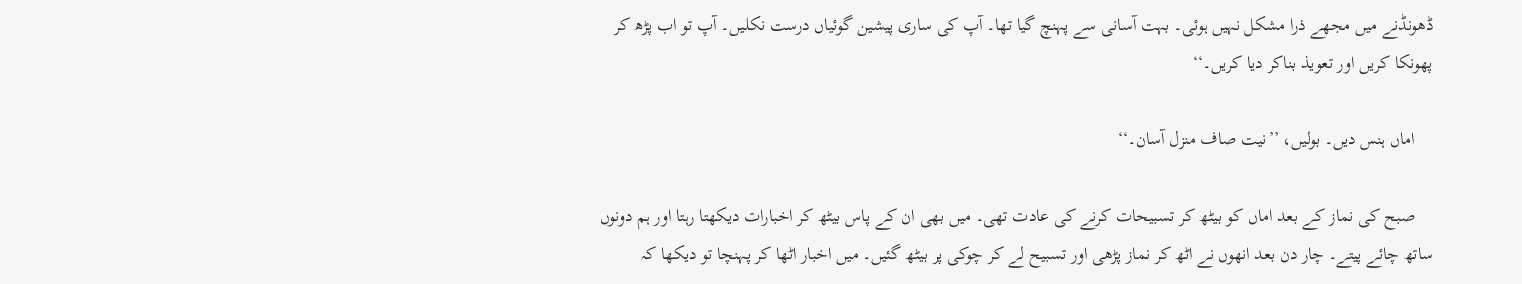ڈھونڈنے میں مجھے ذرا مشکل نہیں ہوئی۔ بہت آسانی سے پہنچ گیا تھا۔ آپ کی ساری پیشین گوئیاں درست نکلیں۔ آپ تو اب پڑھ کر پھونکا کریں اور تعویذ بناکر دیا کریں۔‘‘

    اماں ہنس دیں۔ بولیں، ’’نیت صاف منزل آسان۔‘‘

    صبح کی نماز کے بعد اماں کو بیٹھ کر تسبیحات کرنے کی عادت تھی۔ میں بھی ان کے پاس بیٹھ کر اخبارات دیکھتا رہتا اور ہم دونوں ساتھ چائے پیتے۔ چار دن بعد انھوں نے اٹھ کر نماز پڑھی اور تسبیح لے کر چوکی پر بیٹھ گئیں۔ میں اخبار اٹھا کر پہنچا تو دیکھا کہ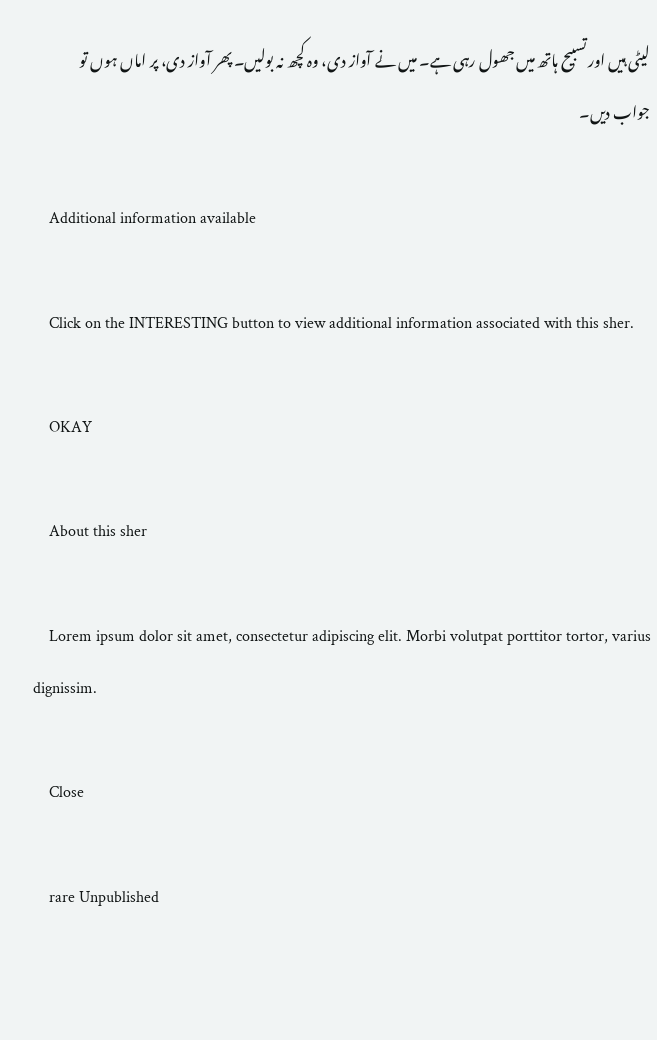لیٹی ہیں اور تسبیح ہاتھ میں جھول رہی ہے۔ میں نے آواز دی، وہ کچھ نہ بولیں۔ پھر آواز دی، پر اماں ہوں تو جواب دیں۔

    Additional information available

    Click on the INTERESTING button to view additional information associated with this sher.

    OKAY

    About this sher

    Lorem ipsum dolor sit amet, consectetur adipiscing elit. Morbi volutpat porttitor tortor, varius dignissim.

    Close

    rare Unpublished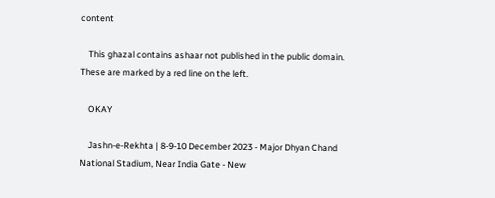content

    This ghazal contains ashaar not published in the public domain. These are marked by a red line on the left.

    OKAY

    Jashn-e-Rekhta | 8-9-10 December 2023 - Major Dhyan Chand National Stadium, Near India Gate - New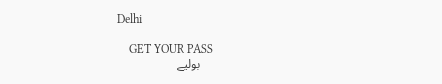Delhi

    GET YOUR PASS
    بولیے